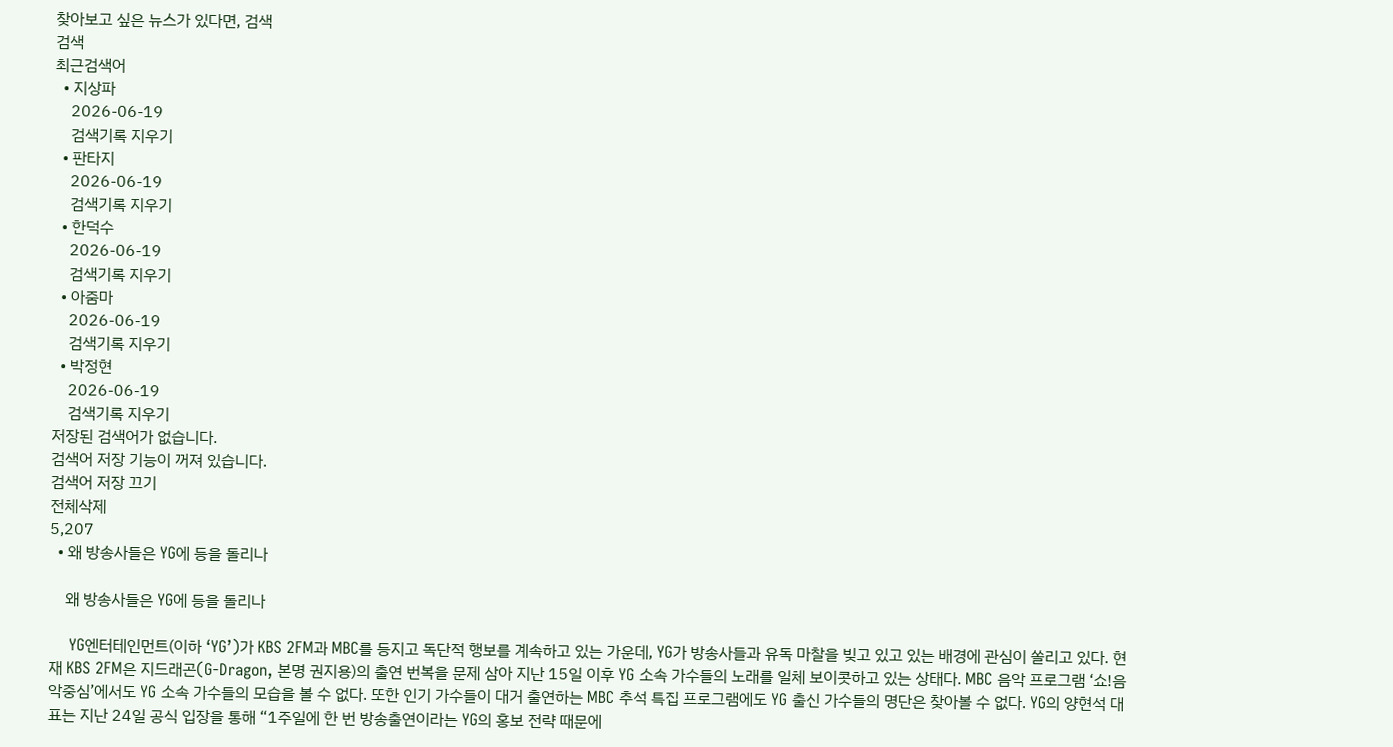찾아보고 싶은 뉴스가 있다면, 검색
검색
최근검색어
  • 지상파
    2026-06-19
    검색기록 지우기
  • 판타지
    2026-06-19
    검색기록 지우기
  • 한덕수
    2026-06-19
    검색기록 지우기
  • 아줌마
    2026-06-19
    검색기록 지우기
  • 박정현
    2026-06-19
    검색기록 지우기
저장된 검색어가 없습니다.
검색어 저장 기능이 꺼져 있습니다.
검색어 저장 끄기
전체삭제
5,207
  • 왜 방송사들은 YG에 등을 돌리나

    왜 방송사들은 YG에 등을 돌리나

    YG엔터테인먼트(이하 ‘YG’)가 KBS 2FM과 MBC를 등지고 독단적 행보를 계속하고 있는 가운데, YG가 방송사들과 유독 마찰을 빚고 있고 있는 배경에 관심이 쏠리고 있다. 현재 KBS 2FM은 지드래곤(G-Dragon, 본명 권지용)의 출연 번복을 문제 삼아 지난 15일 이후 YG 소속 가수들의 노래를 일체 보이콧하고 있는 상태다. MBC 음악 프로그램 ‘쇼!음악중심’에서도 YG 소속 가수들의 모습을 볼 수 없다. 또한 인기 가수들이 대거 출연하는 MBC 추석 특집 프로그램에도 YG 출신 가수들의 명단은 찾아볼 수 없다. YG의 양현석 대표는 지난 24일 공식 입장을 통해 “1주일에 한 번 방송출연이라는 YG의 홍보 전략 때문에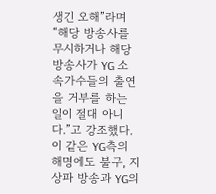생긴 오해”라며 “해당 방송사를 무시하거나 해당 방송사가 YG 소속가수들의 출연을 거부를 하는 일이 절대 아니다.”고 강조했다. 이 같은 YG측의 해명에도 불구, 지상파 방송과 YG의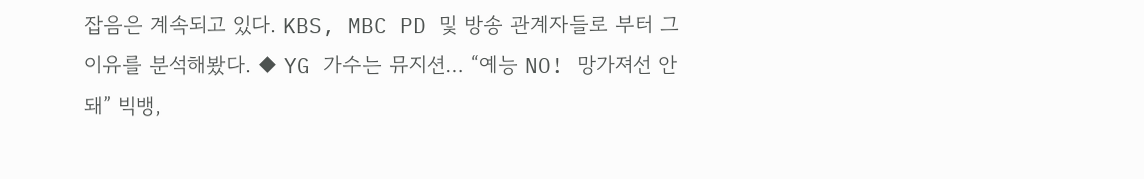잡음은 계속되고 있다. KBS, MBC PD 및 방송 관계자들로 부터 그 이유를 분석해봤다. ◆ YG 가수는 뮤지션… “예능 NO! 망가져선 안돼” 빅뱅,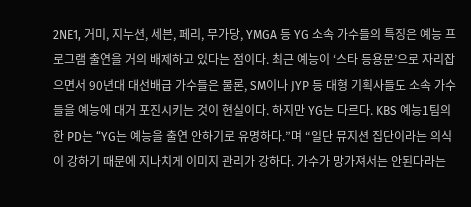2NE1, 거미, 지누션, 세븐, 페리, 무가당, YMGA 등 YG 소속 가수들의 특징은 예능 프로그램 출연을 거의 배제하고 있다는 점이다. 최근 예능이 ‘스타 등용문’으로 자리잡으면서 90년대 대선배급 가수들은 물론, SM이나 JYP 등 대형 기획사들도 소속 가수들을 예능에 대거 포진시키는 것이 현실이다. 하지만 YG는 다르다. KBS 예능1팀의 한 PD는 “YG는 예능을 출연 안하기로 유명하다.”며 “일단 뮤지션 집단이라는 의식이 강하기 때문에 지나치게 이미지 관리가 강하다. 가수가 망가져서는 안된다라는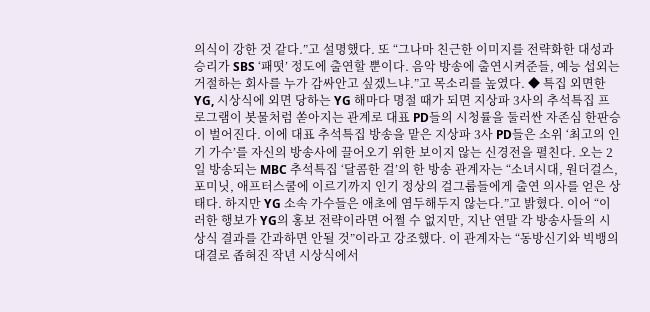의식이 강한 것 같다.”고 설명했다. 또 “그나마 친근한 이미지를 전략화한 대성과 승리가 SBS ‘패떳’ 정도에 출연할 뿐이다. 음악 방송에 출연시켜준들, 예능 섭외는 거절하는 회사를 누가 감싸안고 싶겠느냐.”고 목소리를 높였다. ◆ 특집 외면한 YG, 시상식에 외면 당하는 YG 해마다 명절 때가 되면 지상파 3사의 추석특집 프로그램이 봇물처럼 쏟아지는 관계로 대표 PD들의 시청률을 둘러싼 자존심 한판승이 벌어진다. 이에 대표 추석특집 방송을 맡은 지상파 3사 PD들은 소위 ‘최고의 인기 가수’를 자신의 방송사에 끌어오기 위한 보이지 않는 신경전을 펼친다. 오는 2일 방송되는 MBC 추석특집 ‘달콤한 걸’의 한 방송 관계자는 “소녀시대, 원더걸스, 포미닛, 애프터스쿨에 이르기까지 인기 정상의 걸그룹들에게 출연 의사를 얻은 상태다. 하지만 YG 소속 가수들은 애초에 염두해두지 않는다.”고 밝혔다. 이어 “이러한 행보가 YG의 홍보 전략이라면 어쩔 수 없지만, 지난 연말 각 방송사들의 시상식 결과를 간과하면 안될 것”이라고 강조했다. 이 관계자는 “동방신기와 빅뱅의 대결로 좁혀진 작년 시상식에서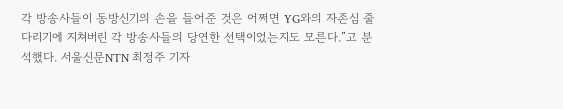각 방송사들이 동방신기의 손을 들어준 것은 어쩌면 YG와의 자존심 줄다리기에 지쳐버린 각 방송사들의 당연한 선택이었는지도 모른다.”고 분석했다. 서울신문NTN 최정주 기자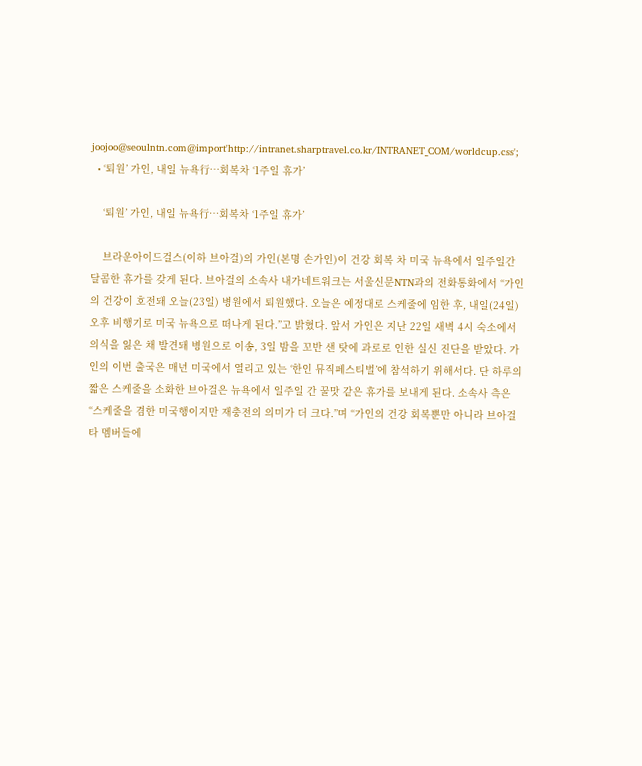joojoo@seoulntn.com@import'http://intranet.sharptravel.co.kr/INTRANET_COM/worldcup.css';
  • ‘퇴원’ 가인, 내일 뉴욕行…회복차 ‘1주일 휴가’

    ‘퇴원’ 가인, 내일 뉴욕行…회복차 ‘1주일 휴가’

    브라운아이드걸스(이하 브아걸)의 가인(본명 손가인)이 건강 회복 차 미국 뉴욕에서 일주일간 달콤한 휴가를 갖게 된다. 브아걸의 소속사 내가네트워크는 서울신문NTN과의 전화통화에서 “가인의 건강이 호전돼 오늘(23일) 병원에서 퇴원했다. 오늘은 예정대로 스케줄에 임한 후, 내일(24일) 오후 비행기로 미국 뉴욕으로 떠나게 된다.”고 밝혔다. 앞서 가인은 지난 22일 새벽 4시 숙소에서 의식을 잃은 채 발견돼 병원으로 이송, 3일 밤을 꼬반 샌 탓에 과로로 인한 실신 진단을 받았다. 가인의 이번 출국은 매년 미국에서 열리고 있는 ‘한인 뮤직페스티벌’에 참석하기 위해서다. 단 하루의 짧은 스케줄을 소화한 브아걸은 뉴욕에서 일주일 간 꿀맛 같은 휴가를 보내게 된다. 소속사 측은 “스케줄을 겸한 미국행이지만 재충전의 의미가 더 크다.”며 “가인의 건강 회복뿐만 아니라 브아걸 타 멤버들에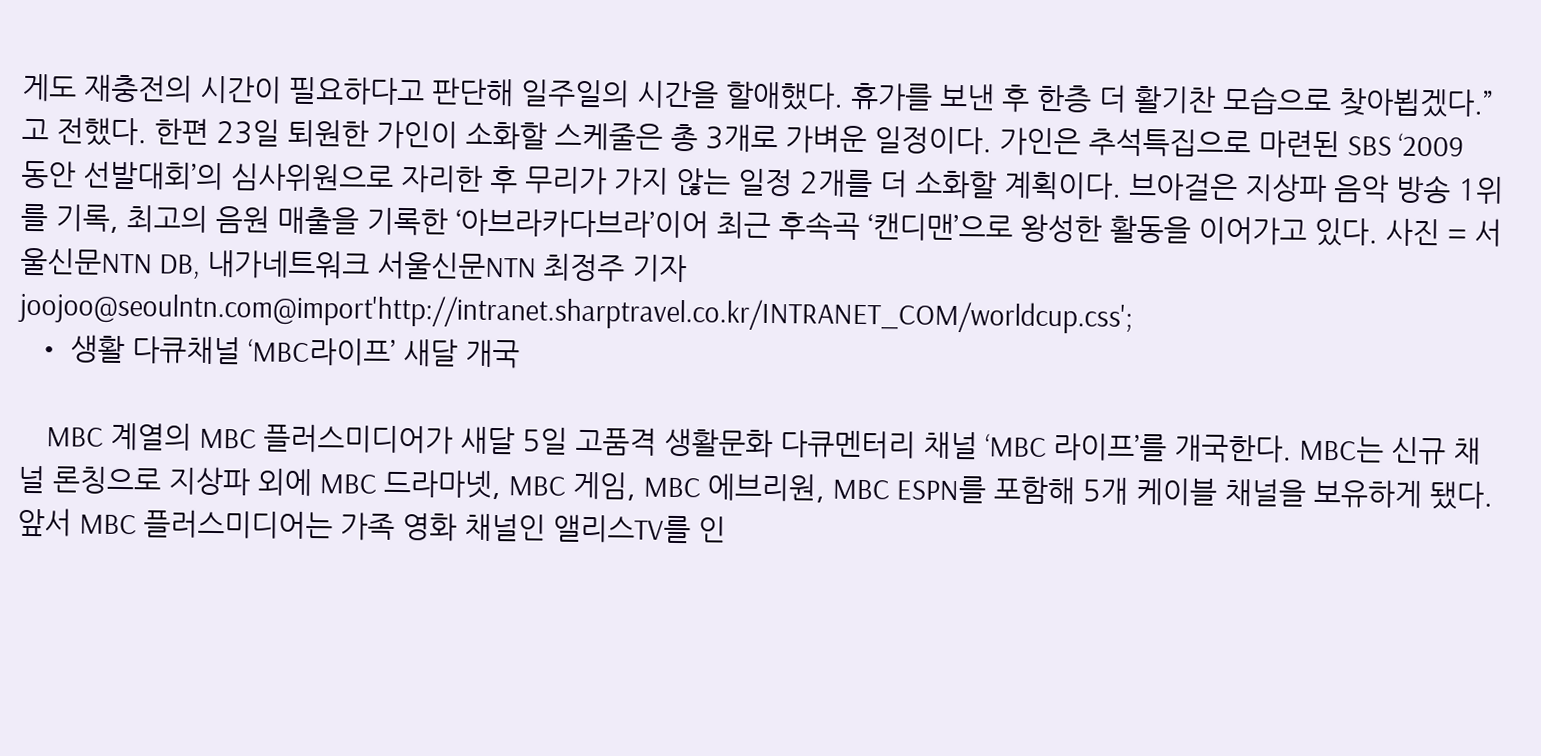게도 재충전의 시간이 필요하다고 판단해 일주일의 시간을 할애했다. 휴가를 보낸 후 한층 더 활기찬 모습으로 찾아뵙겠다.”고 전했다. 한편 23일 퇴원한 가인이 소화할 스케줄은 총 3개로 가벼운 일정이다. 가인은 추석특집으로 마련된 SBS ‘2009 동안 선발대회’의 심사위원으로 자리한 후 무리가 가지 않는 일정 2개를 더 소화할 계획이다. 브아걸은 지상파 음악 방송 1위를 기록, 최고의 음원 매출을 기록한 ‘아브라카다브라’이어 최근 후속곡 ‘캔디맨’으로 왕성한 활동을 이어가고 있다. 사진 = 서울신문NTN DB, 내가네트워크 서울신문NTN 최정주 기자 joojoo@seoulntn.com@import'http://intranet.sharptravel.co.kr/INTRANET_COM/worldcup.css';
  • 생활 다큐채널 ‘MBC라이프’ 새달 개국

    MBC 계열의 MBC 플러스미디어가 새달 5일 고품격 생활문화 다큐멘터리 채널 ‘MBC 라이프’를 개국한다. MBC는 신규 채널 론칭으로 지상파 외에 MBC 드라마넷, MBC 게임, MBC 에브리원, MBC ESPN를 포함해 5개 케이블 채널을 보유하게 됐다. 앞서 MBC 플러스미디어는 가족 영화 채널인 앨리스TV를 인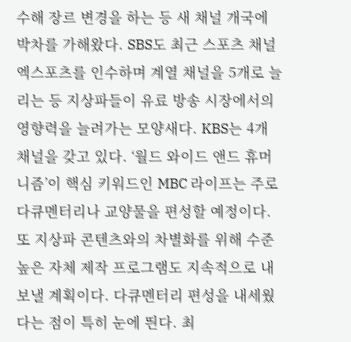수해 장르 변경을 하는 등 새 채널 개국에 박차를 가해왔다. SBS도 최근 스포츠 채널 엑스포츠를 인수하며 계열 채널을 5개로 늘리는 등 지상파들이 유료 방송 시장에서의 영향력을 늘려가는 모양새다. KBS는 4개 채널을 갖고 있다. ‘월드 와이드 앤드 휴머니즘’이 핵심 키워드인 MBC 라이프는 주로 다큐멘터리나 교양물을 편성할 예정이다. 또 지상파 콘텐츠와의 차별화를 위해 수준 높은 자체 제작 프로그램도 지속적으로 내보낼 계획이다. 다큐멘터리 편성을 내세웠다는 점이 특히 눈에 띈다. 최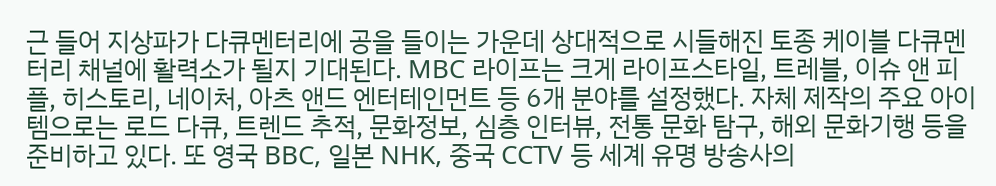근 들어 지상파가 다큐멘터리에 공을 들이는 가운데 상대적으로 시들해진 토종 케이블 다큐멘터리 채널에 활력소가 될지 기대된다. MBC 라이프는 크게 라이프스타일, 트레블, 이슈 앤 피플, 히스토리, 네이처, 아츠 앤드 엔터테인먼트 등 6개 분야를 설정했다. 자체 제작의 주요 아이템으로는 로드 다큐, 트렌드 추적, 문화정보, 심층 인터뷰, 전통 문화 탐구, 해외 문화기행 등을 준비하고 있다. 또 영국 BBC, 일본 NHK, 중국 CCTV 등 세계 유명 방송사의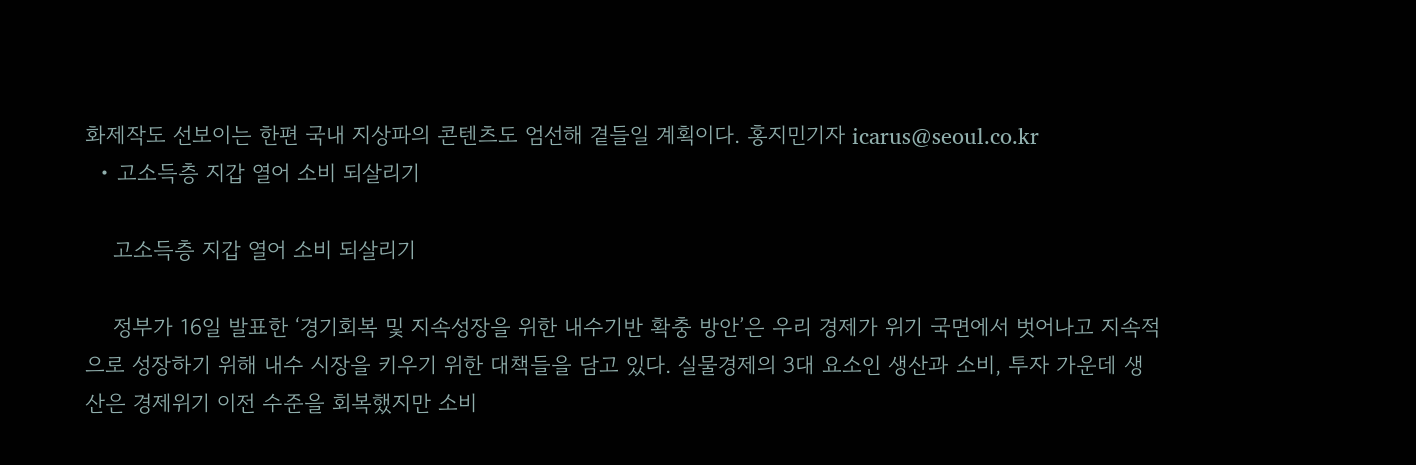화제작도 선보이는 한편 국내 지상파의 콘텐츠도 엄선해 곁들일 계획이다. 홍지민기자 icarus@seoul.co.kr
  • 고소득층 지갑 열어 소비 되살리기

    고소득층 지갑 열어 소비 되살리기

    정부가 16일 발표한 ‘경기회복 및 지속성장을 위한 내수기반 확충 방안’은 우리 경제가 위기 국면에서 벗어나고 지속적으로 성장하기 위해 내수 시장을 키우기 위한 대책들을 담고 있다. 실물경제의 3대 요소인 생산과 소비, 투자 가운데 생산은 경제위기 이전 수준을 회복했지만 소비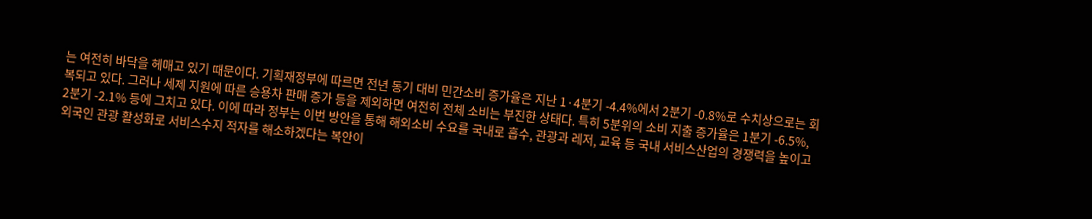는 여전히 바닥을 헤매고 있기 때문이다. 기획재정부에 따르면 전년 동기 대비 민간소비 증가율은 지난 1·4분기 -4.4%에서 2분기 -0.8%로 수치상으로는 회복되고 있다. 그러나 세제 지원에 따른 승용차 판매 증가 등을 제외하면 여전히 전체 소비는 부진한 상태다. 특히 5분위의 소비 지출 증가율은 1분기 -6.5%, 2분기 -2.1% 등에 그치고 있다. 이에 따라 정부는 이번 방안을 통해 해외소비 수요를 국내로 흡수, 관광과 레저, 교육 등 국내 서비스산업의 경쟁력을 높이고 외국인 관광 활성화로 서비스수지 적자를 해소하겠다는 복안이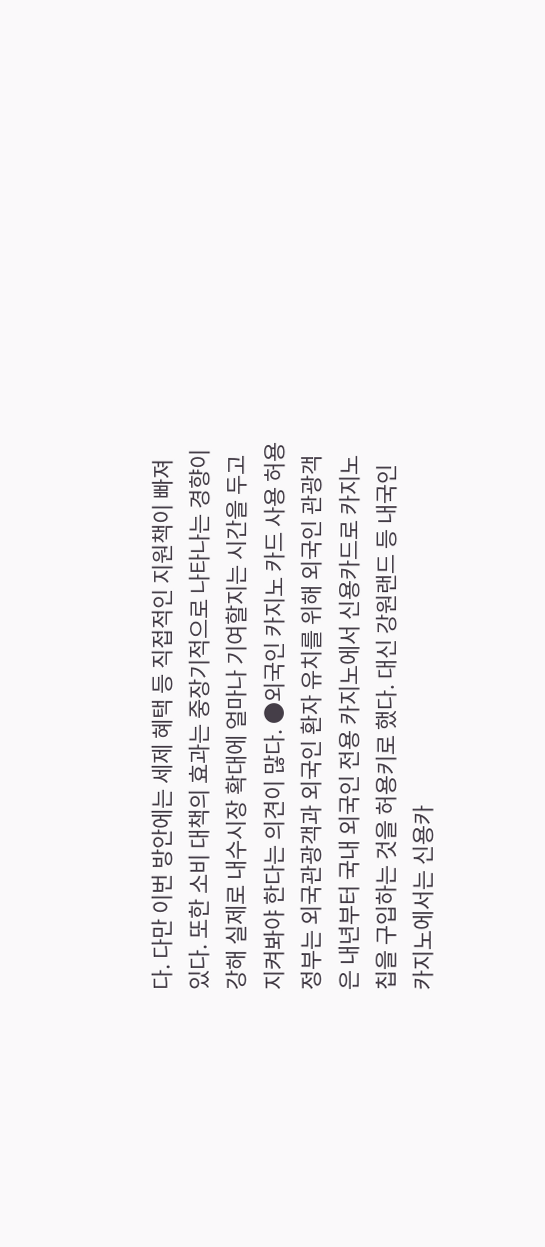다. 다만 이번 방안에는 세제 혜택 등 직접적인 지원책이 빠져 있다. 또한 소비 대책의 효과는 중장기적으로 나타나는 경향이 강해 실제로 내수시장 확대에 얼마나 기여할지는 시간을 두고 지켜봐야 한다는 의견이 많다. ●외국인 카지노 카드 사용 허용 정부는 외국관광객과 외국인 환자 유치를 위해 외국인 관광객은 내년부터 국내 외국인 전용 카지노에서 신용카드로 카지노칩을 구입하는 것을 허용키로 했다. 대신 강원랜드 등 내국인 카지노에서는 신용카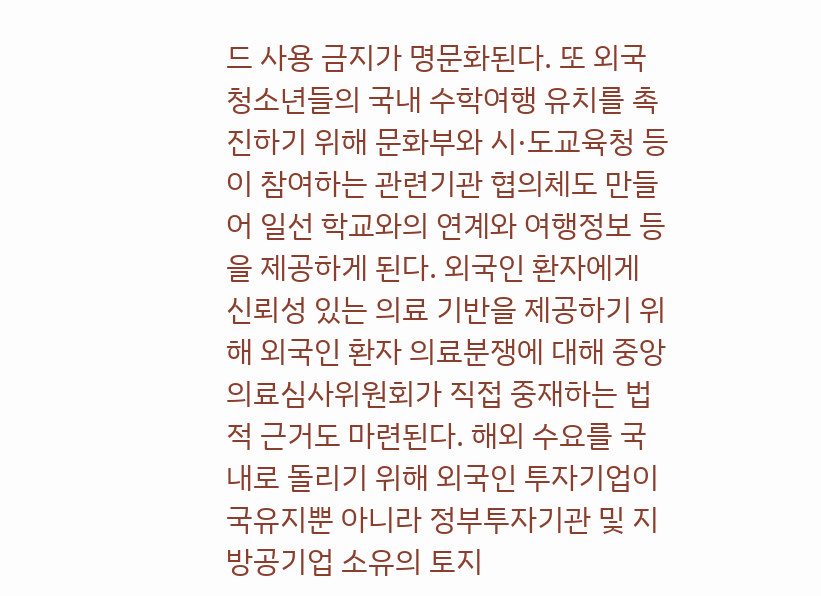드 사용 금지가 명문화된다. 또 외국 청소년들의 국내 수학여행 유치를 촉진하기 위해 문화부와 시·도교육청 등이 참여하는 관련기관 협의체도 만들어 일선 학교와의 연계와 여행정보 등을 제공하게 된다. 외국인 환자에게 신뢰성 있는 의료 기반을 제공하기 위해 외국인 환자 의료분쟁에 대해 중앙의료심사위원회가 직접 중재하는 법적 근거도 마련된다. 해외 수요를 국내로 돌리기 위해 외국인 투자기업이 국유지뿐 아니라 정부투자기관 및 지방공기업 소유의 토지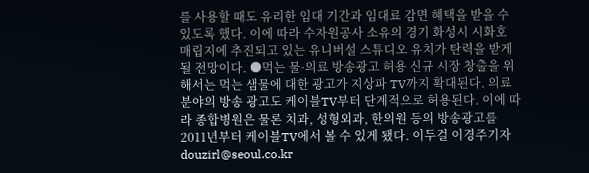를 사용할 때도 유리한 임대 기간과 임대료 감면 혜택을 받을 수 있도록 했다. 이에 따라 수자원공사 소유의 경기 화성시 시화호 매립지에 추진되고 있는 유니버설 스튜디오 유치가 탄력을 받게 될 전망이다. ●먹는 물·의료 방송광고 허용 신규 시장 창출을 위해서는 먹는 샘물에 대한 광고가 지상파 TV까지 확대된다. 의료 분야의 방송 광고도 케이블TV부터 단계적으로 허용된다. 이에 따라 종합병원은 물론 치과, 성형외과, 한의원 등의 방송광고를 2011년부터 케이블TV에서 볼 수 있게 됐다. 이두걸 이경주기자 douzirl@seoul.co.kr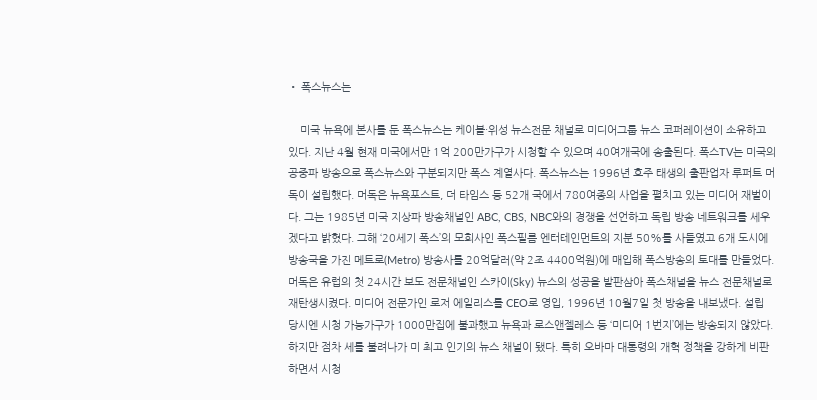• 폭스뉴스는

    미국 뉴욕에 본사를 둔 폭스뉴스는 케이블·위성 뉴스전문 채널로 미디어그룹 뉴스 코퍼레이션이 소유하고 있다. 지난 4월 현재 미국에서만 1억 200만가구가 시청할 수 있으며 40여개국에 송출된다. 폭스TV는 미국의 공중파 방송으로 폭스뉴스와 구분되지만 폭스 계열사다. 폭스뉴스는 1996년 호주 태생의 출판업자 루퍼트 머독이 설립했다. 머독은 뉴욕포스트, 더 타임스 등 52개 국에서 780여종의 사업을 펼치고 있는 미디어 재벌이다. 그는 1985년 미국 지상파 방송채널인 ABC, CBS, NBC와의 경쟁을 선언하고 독립 방송 네트워크를 세우겠다고 밝혔다. 그해 ‘20세기 폭스’의 모회사인 폭스필름 엔터테인먼트의 지분 50%를 사들였고 6개 도시에 방송국을 가진 메트로(Metro) 방송사를 20억달러(약 2조 4400억원)에 매입해 폭스방송의 토대를 만들었다. 머독은 유럽의 첫 24시간 보도 전문채널인 스카이(Sky) 뉴스의 성공을 발판삼아 폭스채널을 뉴스 전문채널로 재탄생시켰다. 미디어 전문가인 로저 에일리스를 CEO로 영입, 1996년 10월7일 첫 방송을 내보냈다. 설립 당시엔 시청 가능가구가 1000만집에 불과했고 뉴욕과 로스앤젤레스 등 ‘미디어 1번지’에는 방송되지 않았다. 하지만 점차 세를 불려나가 미 최고 인기의 뉴스 채널이 됐다. 특히 오바마 대통령의 개혁 정책을 강하게 비판하면서 시청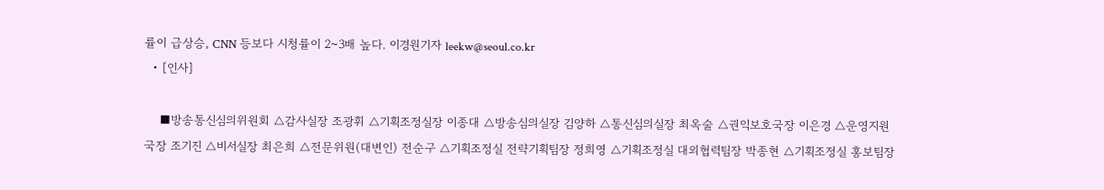률이 급상승, CNN 등보다 시청률이 2~3배 높다. 이경원기자 leekw@seoul.co.kr
  • [인사]

    ■방송통신심의위원회 △감사실장 조광휘 △기획조정실장 이종대 △방송심의실장 김양하 △통신심의실장 최옥술 △권익보호국장 이은경 △운영지원국장 조기진 △비서실장 최은희 △전문위원(대변인) 전순구 △기획조정실 전략기획팀장 정희영 △기획조정실 대외협력팀장 박종현 △기획조정실 홍보팀장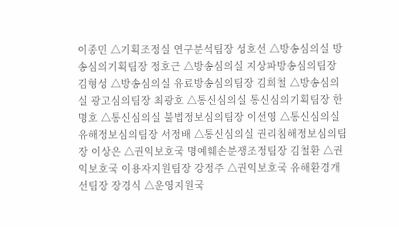이종민 △기획조정실 연구분석팀장 성호선 △방송심의실 방송심의기획팀장 정호근 △방송심의실 지상파방송심의팀장 김형성 △방송심의실 유료방송심의팀장 김희철 △방송심의실 광고심의팀장 최광호 △통신심의실 통신심의기획팀장 한명호 △통신심의실 불법정보심의팀장 이선영 △통신심의실 유해정보심의팀장 서정배 △통신심의실 권리침해정보심의팀장 이상은 △권익보호국 명예훼손분쟁조정팀장 김철환 △권익보호국 이용자지원팀장 강정주 △권익보호국 유해환경개선팀장 장경식 △운영지원국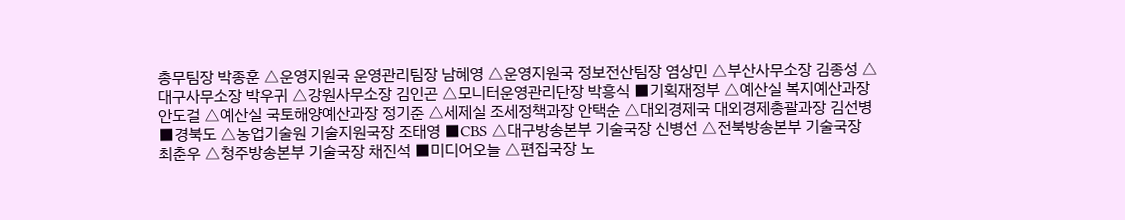총무팀장 박종훈 △운영지원국 운영관리팀장 남혜영 △운영지원국 정보전산팀장 염상민 △부산사무소장 김종성 △대구사무소장 박우귀 △강원사무소장 김인곤 △모니터운영관리단장 박흥식 ■기획재정부 △예산실 복지예산과장 안도걸 △예산실 국토해양예산과장 정기준 △세제실 조세정책과장 안택순 △대외경제국 대외경제총괄과장 김선병 ■경북도 △농업기술원 기술지원국장 조태영 ■CBS △대구방송본부 기술국장 신병선 △전북방송본부 기술국장 최춘우 △청주방송본부 기술국장 채진석 ■미디어오늘 △편집국장 노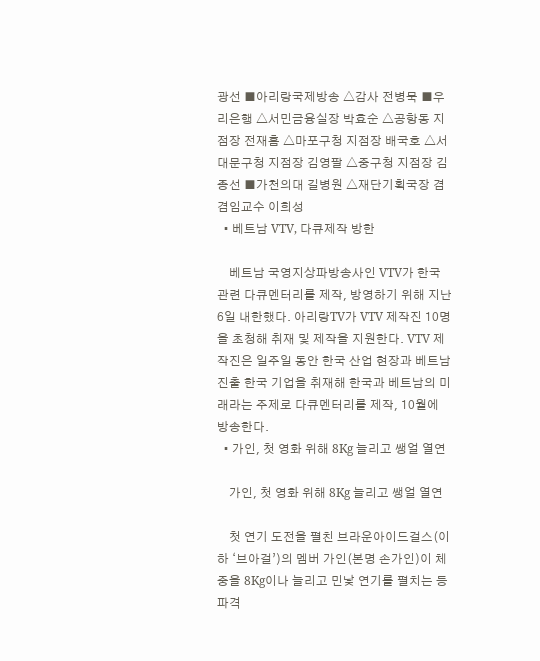광선 ■아리랑국제방송 △감사 전병묵 ■우리은행 △서민금융실장 박효순 △공항동 지점장 전재흠 △마포구청 지점장 배국호 △서대문구청 지점장 김영팔 △중구청 지점장 김종선 ■가천의대 길병원 △재단기획국장 겸 겸임교수 이희성
  • 베트남 VTV, 다큐제작 방한

    베트남 국영지상파방송사인 VTV가 한국 관련 다큐멘터리를 제작, 방영하기 위해 지난 6일 내한했다. 아리랑TV가 VTV 제작진 10명을 초청해 취재 및 제작을 지원한다. VTV 제작진은 일주일 동안 한국 산업 현장과 베트남 진출 한국 기업을 취재해 한국과 베트남의 미래라는 주제로 다큐멘터리를 제작, 10월에 방송한다.
  • 가인, 첫 영화 위해 8Kg 늘리고 쌩얼 열연

    가인, 첫 영화 위해 8Kg 늘리고 쌩얼 열연

    첫 연기 도전을 펼친 브라운아이드걸스(이하 ‘브아걸’)의 멤버 가인(본명 손가인)이 체중을 8Kg이나 늘리고 민낯 연기를 펼치는 등 파격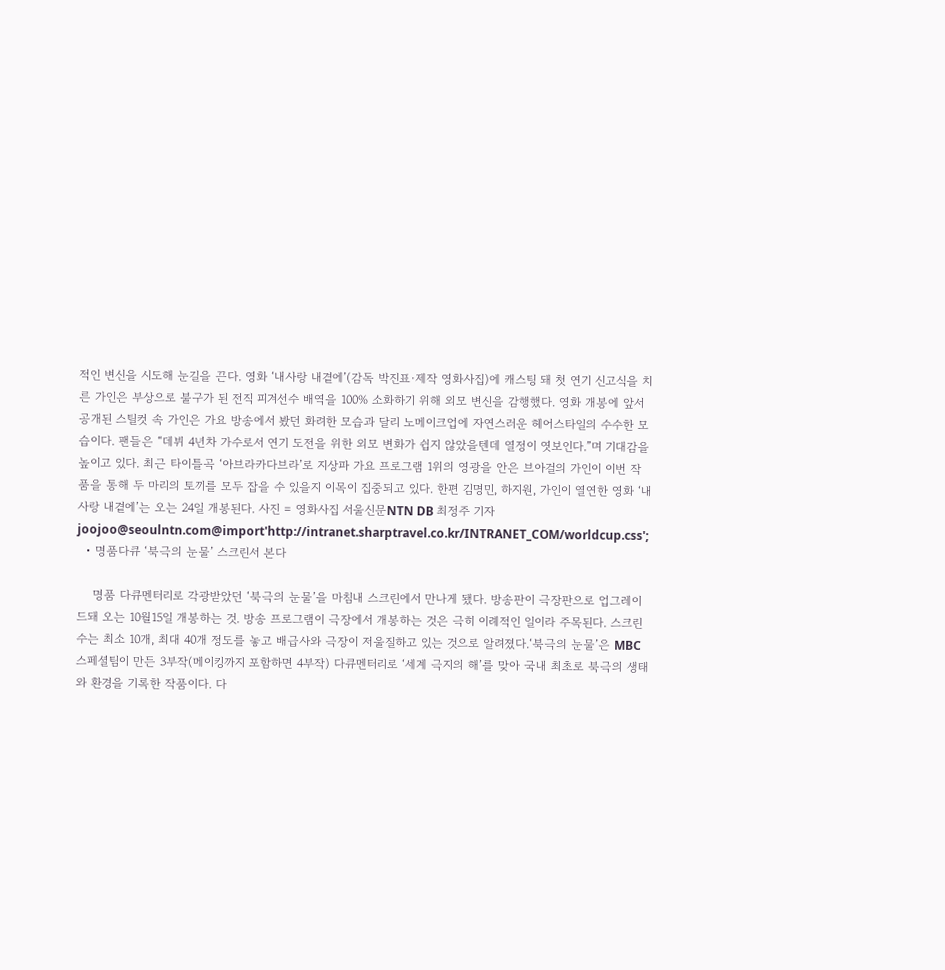적인 변신을 시도해 눈길을 끈다. 영화 ‘내사랑 내곁에’(감독 박진표·제작 영화사집)에 캐스팅 돼 첫 연기 신고식을 치른 가인은 부상으로 불구가 된 전직 피겨선수 배역을 100% 소화하기 위해 외모 변신을 감행했다. 영화 개봉에 앞서 공개된 스틸컷 속 가인은 가요 방송에서 봤던 화려한 모습과 달리 노메이크업에 자연스러운 헤어스타일의 수수한 모습이다. 팬들은 “데뷔 4년차 가수로서 연기 도전을 위한 외모 변화가 쉽지 않았을텐데 열정이 엿보인다.”며 기대감을 높이고 있다. 최근 타이틀곡 ‘아브라카다브라’로 지상파 가요 프로그램 1위의 영광을 안은 브아걸의 가인이 이번 작품을 통해 두 마리의 토끼를 모두 잡을 수 있을지 이목이 집중되고 있다. 한편 김명민, 하지원, 가인이 열연한 영화 ‘내사랑 내곁에’는 오는 24일 개봉된다. 사진 = 영화사집 서울신문NTN DB 최정주 기자 joojoo@seoulntn.com@import'http://intranet.sharptravel.co.kr/INTRANET_COM/worldcup.css';
  • 명품다큐 ‘북극의 눈물’ 스크린서 본다

    명품 다큐멘터리로 각광받았던 ‘북극의 눈물’을 마침내 스크린에서 만나게 됐다. 방송판이 극장판으로 업그레이드돼 오는 10월15일 개봉하는 것. 방송 프로그램이 극장에서 개봉하는 것은 극히 이례적인 일이라 주목된다. 스크린 수는 최소 10개, 최대 40개 정도를 놓고 배급사와 극장이 저울질하고 있는 것으로 알려졌다.‘북극의 눈물’은 MBC스페셜팀이 만든 3부작(메이킹까지 포함하면 4부작) 다큐멘터리로 ‘세계 극지의 해’를 맞아 국내 최초로 북극의 생태와 환경을 기록한 작품이다. 다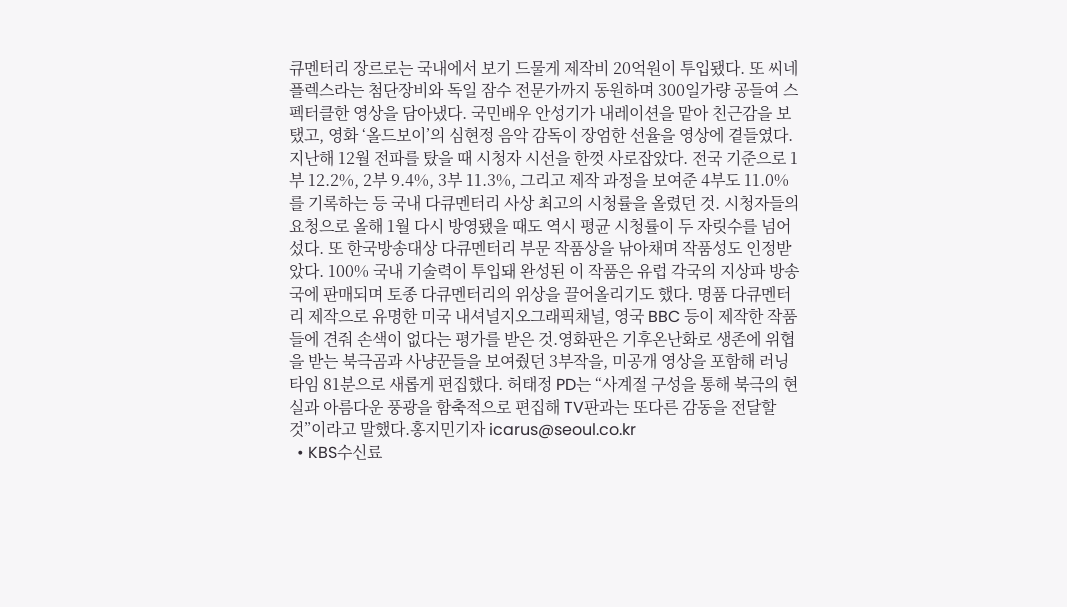큐멘터리 장르로는 국내에서 보기 드물게 제작비 20억원이 투입됐다. 또 씨네플렉스라는 첨단장비와 독일 잠수 전문가까지 동원하며 300일가량 공들여 스펙터클한 영상을 담아냈다. 국민배우 안성기가 내레이션을 맡아 친근감을 보탰고, 영화 ‘올드보이’의 심현정 음악 감독이 장엄한 선율을 영상에 곁들였다.지난해 12월 전파를 탔을 때 시청자 시선을 한껏 사로잡았다. 전국 기준으로 1부 12.2%, 2부 9.4%, 3부 11.3%, 그리고 제작 과정을 보여준 4부도 11.0%를 기록하는 등 국내 다큐멘터리 사상 최고의 시청률을 올렸던 것. 시청자들의 요청으로 올해 1월 다시 방영됐을 때도 역시 평균 시청률이 두 자릿수를 넘어섰다. 또 한국방송대상 다큐멘터리 부문 작품상을 낚아채며 작품성도 인정받았다. 100% 국내 기술력이 투입돼 완성된 이 작품은 유럽 각국의 지상파 방송국에 판매되며 토종 다큐멘터리의 위상을 끌어올리기도 했다. 명품 다큐멘터리 제작으로 유명한 미국 내셔널지오그래픽채널, 영국 BBC 등이 제작한 작품들에 견줘 손색이 없다는 평가를 받은 것.영화판은 기후온난화로 생존에 위협을 받는 북극곰과 사냥꾼들을 보여줬던 3부작을, 미공개 영상을 포함해 러닝타임 81분으로 새롭게 편집했다. 허태정 PD는 “사계절 구성을 통해 북극의 현실과 아름다운 풍광을 함축적으로 편집해 TV판과는 또다른 감동을 전달할 것”이라고 말했다.홍지민기자 icarus@seoul.co.kr
  • KBS수신료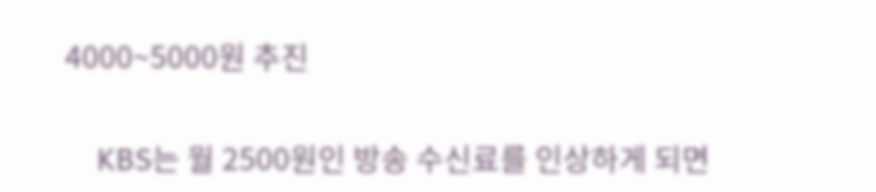4000~5000원 추진

    KBS는 월 2500원인 방송 수신료를 인상하게 되면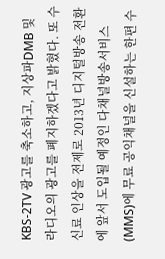KBS-2TV 광고를 축소하고, 지상파DMB 및 라디오의 광고를 폐지하겠다고 밝혔다. 또 수신료 인상을 전제로 2013년 디지털방송 전환에 앞서 도입될 예정인 다채널방송서비스(MMS)에 무료 공익채널을 신설하는 한편 수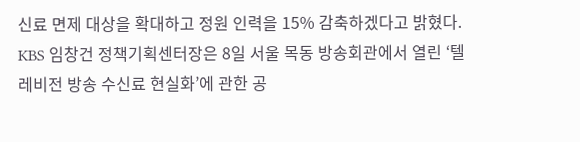신료 면제 대상을 확대하고 정원 인력을 15% 감축하겠다고 밝혔다. KBS 임창건 정책기획센터장은 8일 서울 목동 방송회관에서 열린 ‘텔레비전 방송 수신료 현실화’에 관한 공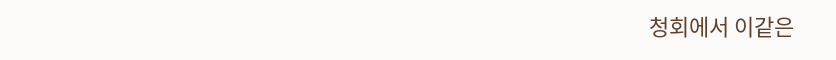청회에서 이같은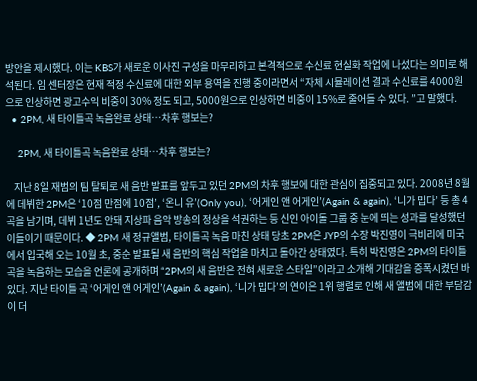방안을 제시했다. 이는 KBS가 새로운 이사진 구성을 마무리하고 본격적으로 수신료 현실화 작업에 나섰다는 의미로 해석된다. 임 센터장은 현재 적정 수신료에 대한 외부 용역을 진행 중이라면서 “자체 시뮬레이션 결과 수신료를 4000원으로 인상하면 광고수익 비중이 30% 정도 되고, 5000원으로 인상하면 비중이 15%로 줄어들 수 있다. ”고 말했다.
  • 2PM, 새 타이틀곡 녹음완료 상태…차후 행보는?

    2PM, 새 타이틀곡 녹음완료 상태…차후 행보는?

    지난 8일 재범의 팀 탈퇴로 새 음반 발표를 앞두고 있던 2PM의 차후 행보에 대한 관심이 집중되고 있다. 2008년 8월에 데뷔한 2PM은 ‘10점 만점에 10점’, ‘온니 유’(Only you), ‘어게인 앤 어게인’(Again & again), ‘니가 밉다’ 등 총 4곡을 남기며, 데뷔 1년도 안돼 지상파 음악 방송의 정상을 석권하는 등 신인 아이돌 그룹 중 눈에 띄는 성과를 달성했던 이들이기 때문이다. ◆ 2PM 새 정규앨범, 타이틀곡 녹음 마친 상태 당초 2PM은 JYP의 수장 박진영이 극비리에 미국에서 입국해 오는 10월 초, 중순 발표될 새 음반의 핵심 작업을 마치고 돌아간 상태였다. 특히 박진영은 2PM의 타이틀 곡을 녹음하는 모습을 언론에 공개하며 “2PM의 새 음반은 전혀 새로운 스타일”이라고 소개해 기대감을 증폭시켰던 바 있다. 지난 타이틀 곡 ‘어게인 앤 어게인’(Again & again), ‘니가 밉다’의 연이은 1위 행렬로 인해 새 앨범에 대한 부담감이 더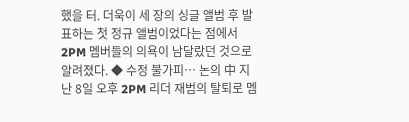했을 터. 더욱이 세 장의 싱글 앨범 후 발표하는 첫 정규 앨범이었다는 점에서 2PM 멤버들의 의욕이 남달랐던 것으로 알려졌다. ◆ 수정 불가피… 논의 中 지난 8일 오후 2PM 리더 재범의 탈퇴로 멤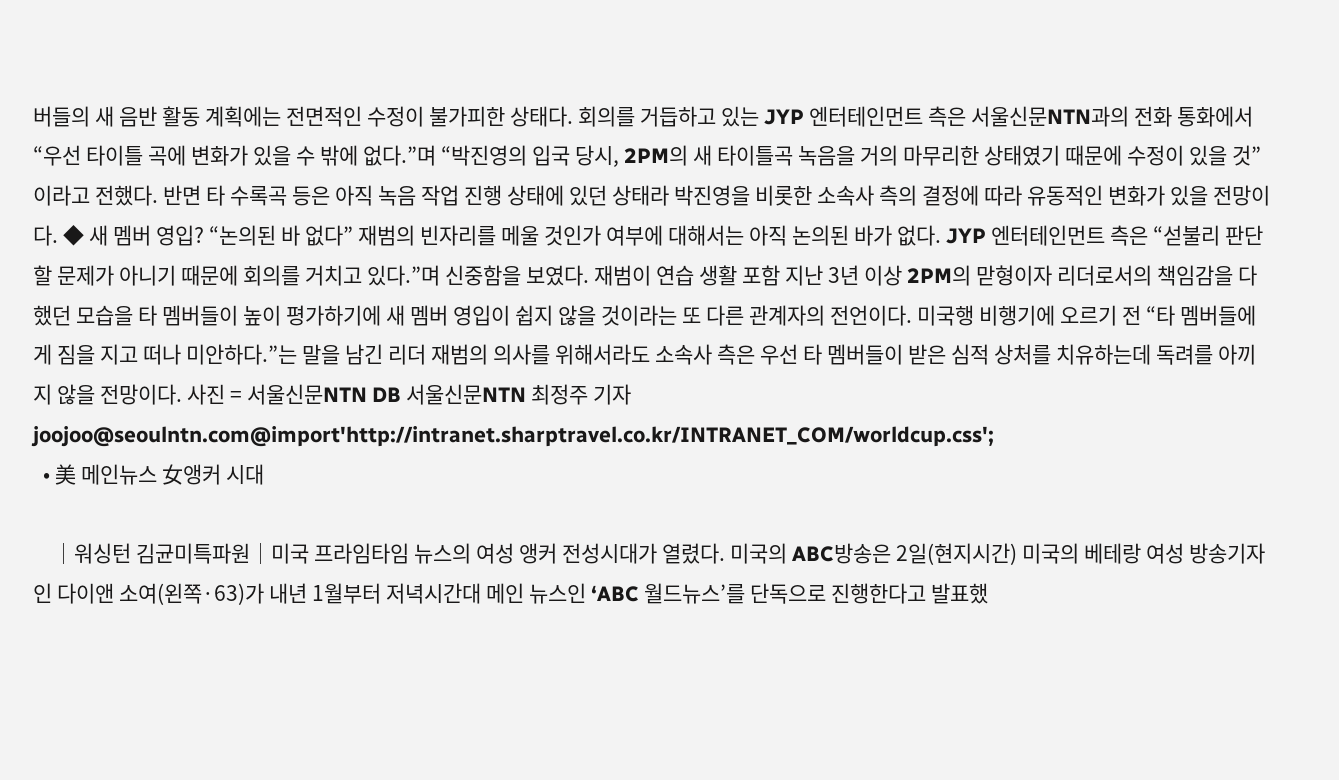버들의 새 음반 활동 계획에는 전면적인 수정이 불가피한 상태다. 회의를 거듭하고 있는 JYP 엔터테인먼트 측은 서울신문NTN과의 전화 통화에서 “우선 타이틀 곡에 변화가 있을 수 밖에 없다.”며 “박진영의 입국 당시, 2PM의 새 타이틀곡 녹음을 거의 마무리한 상태였기 때문에 수정이 있을 것”이라고 전했다. 반면 타 수록곡 등은 아직 녹음 작업 진행 상태에 있던 상태라 박진영을 비롯한 소속사 측의 결정에 따라 유동적인 변화가 있을 전망이다. ◆ 새 멤버 영입? “논의된 바 없다” 재범의 빈자리를 메울 것인가 여부에 대해서는 아직 논의된 바가 없다. JYP 엔터테인먼트 측은 “섣불리 판단할 문제가 아니기 때문에 회의를 거치고 있다.”며 신중함을 보였다. 재범이 연습 생활 포함 지난 3년 이상 2PM의 맏형이자 리더로서의 책임감을 다했던 모습을 타 멤버들이 높이 평가하기에 새 멤버 영입이 쉽지 않을 것이라는 또 다른 관계자의 전언이다. 미국행 비행기에 오르기 전 “타 멤버들에게 짐을 지고 떠나 미안하다.”는 말을 남긴 리더 재범의 의사를 위해서라도 소속사 측은 우선 타 멤버들이 받은 심적 상처를 치유하는데 독려를 아끼지 않을 전망이다. 사진 = 서울신문NTN DB 서울신문NTN 최정주 기자 joojoo@seoulntn.com@import'http://intranet.sharptravel.co.kr/INTRANET_COM/worldcup.css';
  • 美 메인뉴스 女앵커 시대

    │워싱턴 김균미특파원│미국 프라임타임 뉴스의 여성 앵커 전성시대가 열렸다. 미국의 ABC방송은 2일(현지시간) 미국의 베테랑 여성 방송기자인 다이앤 소여(왼쪽·63)가 내년 1월부터 저녁시간대 메인 뉴스인 ‘ABC 월드뉴스’를 단독으로 진행한다고 발표했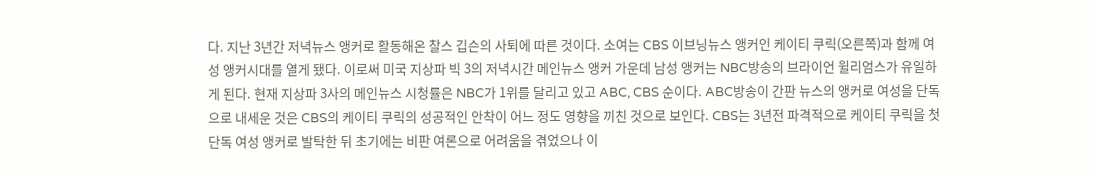다. 지난 3년간 저녁뉴스 앵커로 활동해온 찰스 깁슨의 사퇴에 따른 것이다. 소여는 CBS 이브닝뉴스 앵커인 케이티 쿠릭(오른쪽)과 함께 여성 앵커시대를 열게 됐다. 이로써 미국 지상파 빅 3의 저녁시간 메인뉴스 앵커 가운데 남성 앵커는 NBC방송의 브라이언 윌리엄스가 유일하게 된다. 현재 지상파 3사의 메인뉴스 시청률은 NBC가 1위를 달리고 있고 ABC, CBS 순이다. ABC방송이 간판 뉴스의 앵커로 여성을 단독으로 내세운 것은 CBS의 케이티 쿠릭의 성공적인 안착이 어느 정도 영향을 끼친 것으로 보인다. CBS는 3년전 파격적으로 케이티 쿠릭을 첫 단독 여성 앵커로 발탁한 뒤 초기에는 비판 여론으로 어려움을 겪었으나 이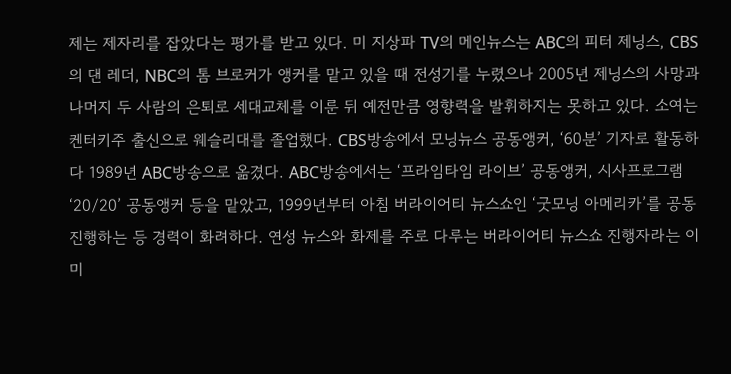제는 제자리를 잡았다는 평가를 받고 있다. 미 지상파 TV의 메인뉴스는 ABC의 피터 제닝스, CBS의 댄 레더, NBC의 톰 브로커가 앵커를 맡고 있을 때 전성기를 누렸으나 2005년 제닝스의 사망과 나머지 두 사람의 은퇴로 세대교체를 이룬 뒤 예전만큼 영향력을 발휘하지는 못하고 있다. 소여는 켄터키주 출신으로 웨슬리대를 졸업했다. CBS방송에서 모닝뉴스 공동앵커, ‘60분’ 기자로 활동하다 1989년 ABC방송으로 옮겼다. ABC방송에서는 ‘프라임타임 라이브’ 공동앵커, 시사프로그램 ‘20/20’ 공동앵커 등을 맡았고, 1999년부터 아침 버라이어티 뉴스쇼인 ‘굿모닝 아메리카’를 공동진행하는 등 경력이 화려하다. 연성 뉴스와 화제를 주로 다루는 버라이어티 뉴스쇼 진행자라는 이미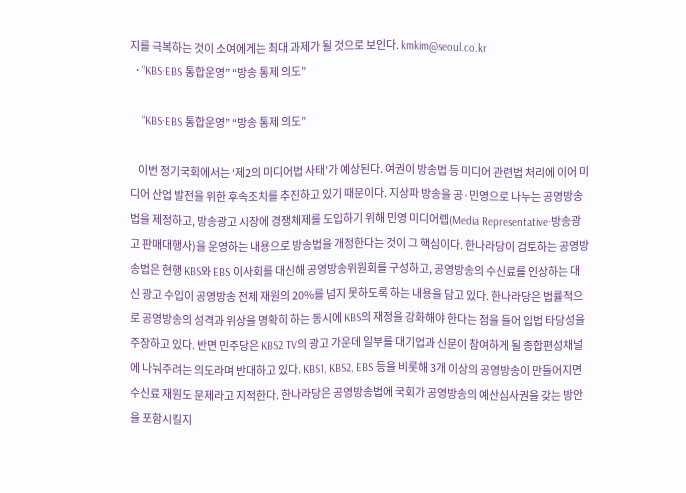지를 극복하는 것이 소여에게는 최대 과제가 될 것으로 보인다. kmkim@seoul.co.kr
  • “KBS·EBS 통합운영” “방송 통제 의도”

    “KBS·EBS 통합운영” “방송 통제 의도”

    이번 정기국회에서는 ‘제2의 미디어법 사태’가 예상된다. 여권이 방송법 등 미디어 관련법 처리에 이어 미디어 산업 발전을 위한 후속조치를 추진하고 있기 때문이다. 지상파 방송을 공·민영으로 나누는 공영방송법을 제정하고, 방송광고 시장에 경쟁체제를 도입하기 위해 민영 미디어렙(Media Representative·방송광고 판매대행사)을 운영하는 내용으로 방송법을 개정한다는 것이 그 핵심이다. 한나라당이 검토하는 공영방송법은 현행 KBS와 EBS 이사회를 대신해 공영방송위원회를 구성하고, 공영방송의 수신료를 인상하는 대신 광고 수입이 공영방송 전체 재원의 20%를 넘지 못하도록 하는 내용을 담고 있다. 한나라당은 법률적으로 공영방송의 성격과 위상을 명확히 하는 동시에 KBS의 재정을 강화해야 한다는 점을 들어 입법 타당성을 주장하고 있다. 반면 민주당은 KBS2 TV의 광고 가운데 일부를 대기업과 신문이 참여하게 될 종합편성채널에 나눠주려는 의도라며 반대하고 있다. KBS1, KBS2, EBS 등을 비롯해 3개 이상의 공영방송이 만들어지면 수신료 재원도 문제라고 지적한다. 한나라당은 공영방송법에 국회가 공영방송의 예산심사권을 갖는 방안을 포함시킬지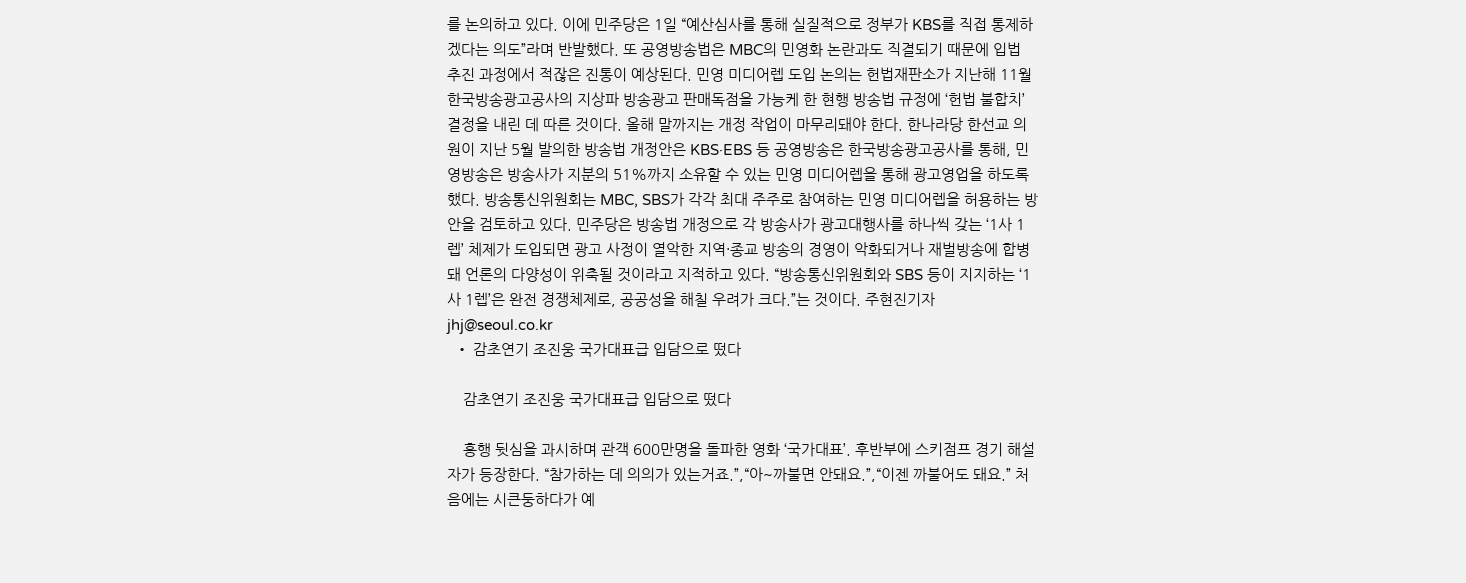를 논의하고 있다. 이에 민주당은 1일 “예산심사를 통해 실질적으로 정부가 KBS를 직접 통제하겠다는 의도”라며 반발했다. 또 공영방송법은 MBC의 민영화 논란과도 직결되기 때문에 입법 추진 과정에서 적잖은 진통이 예상된다. 민영 미디어렙 도입 논의는 헌법재판소가 지난해 11월 한국방송광고공사의 지상파 방송광고 판매독점을 가능케 한 현행 방송법 규정에 ‘헌법 불합치’ 결정을 내린 데 따른 것이다. 올해 말까지는 개정 작업이 마무리돼야 한다. 한나라당 한선교 의원이 지난 5월 발의한 방송법 개정안은 KBS·EBS 등 공영방송은 한국방송광고공사를 통해, 민영방송은 방송사가 지분의 51%까지 소유할 수 있는 민영 미디어렙을 통해 광고영업을 하도록 했다. 방송통신위원회는 MBC, SBS가 각각 최대 주주로 참여하는 민영 미디어렙을 허용하는 방안을 검토하고 있다. 민주당은 방송법 개정으로 각 방송사가 광고대행사를 하나씩 갖는 ‘1사 1렙’ 체제가 도입되면 광고 사정이 열악한 지역·종교 방송의 경영이 악화되거나 재벌방송에 합병돼 언론의 다양성이 위축될 것이라고 지적하고 있다. “방송통신위원회와 SBS 등이 지지하는 ‘1사 1렙’은 완전 경쟁체제로, 공공성을 해칠 우려가 크다.”는 것이다. 주현진기자 jhj@seoul.co.kr
  • 감초연기 조진웅 국가대표급 입담으로 떴다

    감초연기 조진웅 국가대표급 입담으로 떴다

    흥행 뒷심을 과시하며 관객 600만명을 돌파한 영화 ‘국가대표’. 후반부에 스키점프 경기 해설자가 등장한다. “참가하는 데 의의가 있는거죠.”,“아~까불면 안돼요.”,“이젠 까불어도 돼요.” 처음에는 시큰둥하다가 예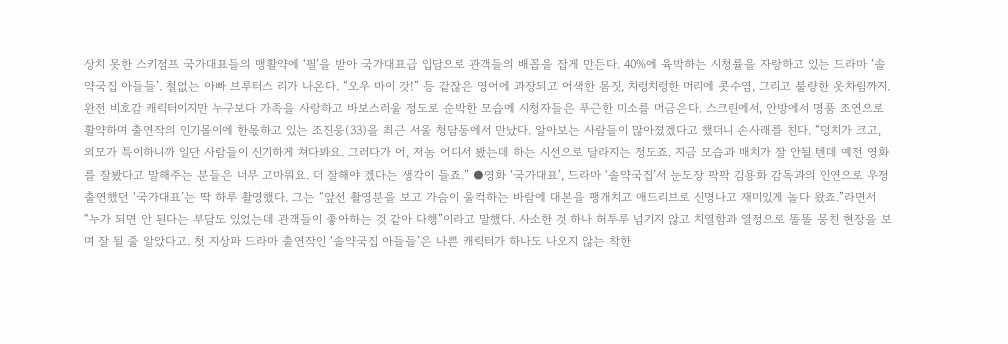상치 못한 스키점프 국가대표들의 맹활약에 ‘필’을 받아 국가대표급 입담으로 관객들의 배꼽을 잡게 만든다. 40%에 육박하는 시청률을 자랑하고 있는 드라마 ‘솔약국집 아들들’. 철없는 아빠 브루터스 리가 나온다. “오우 마이 갓!” 등 같잖은 영어에 과장되고 어색한 몸짓, 치렁치렁한 머리에 콧수염, 그리고 불량한 옷차림까지. 완전 비호감 캐릭터이지만 누구보다 가족을 사랑하고 바보스러울 정도로 순박한 모습에 시청자들은 푸근한 미소를 머금은다. 스크린에서, 안방에서 명품 조연으로 활약하며 출연작의 인기몰이에 한몫하고 있는 조진웅(33)을 최근 서울 청담동에서 만났다. 알아보는 사람들이 많아졌겠다고 했더니 손사래를 친다. “덩치가 크고, 외모가 특이하니까 일단 사람들이 신기하게 쳐다봐요. 그러다가 어, 저놈 어디서 봤는데 하는 시선으로 달라지는 정도죠. 지금 모습과 매치가 잘 안될 텐데 예전 영화를 잘봤다고 말해주는 분들은 너무 고마워요. 더 잘해야 겠다는 생각이 들죠.” ●영화 ‘국가대표’, 드라마 ‘솔약국집’서 눈도장 팍팍 김용화 감독과의 인연으로 우정출연했던 ‘국가대표’는 딱 하루 촬영했다. 그는 “앞선 촬영분을 보고 가슴이 울컥하는 바람에 대본을 팽개치고 애드리브로 신명나고 재미있게 놀다 왔죠.”라면서 “누가 되면 안 된다는 부담도 있었는데 관객들이 좋아하는 것 같아 다행”이라고 말했다. 사소한 것 하나 허투루 넘기지 않고 치열함과 열정으로 똘똘 뭉친 현장을 보며 잘 될 줄 알았다고. 첫 지상파 드라마 출연작인 ‘솔약국집 아들들’은 나쁜 캐릭터가 하나도 나오지 않는 착한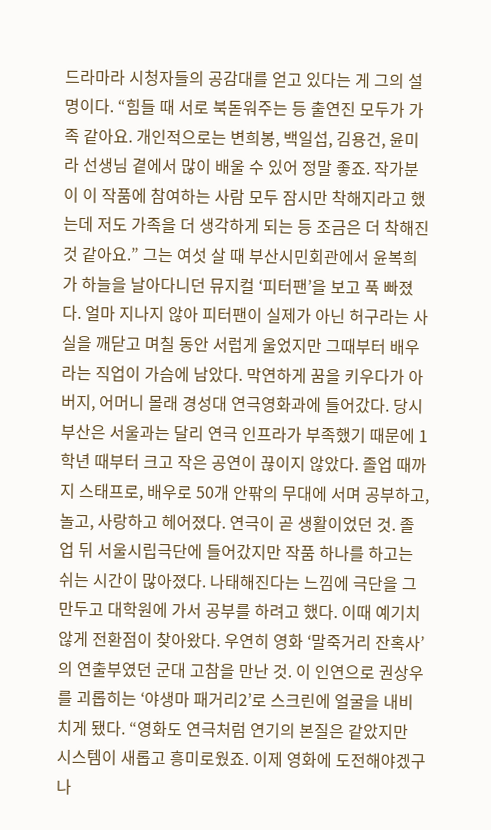드라마라 시청자들의 공감대를 얻고 있다는 게 그의 설명이다. “힘들 때 서로 북돋워주는 등 출연진 모두가 가족 같아요. 개인적으로는 변희봉, 백일섭, 김용건, 윤미라 선생님 곁에서 많이 배울 수 있어 정말 좋죠. 작가분이 이 작품에 참여하는 사람 모두 잠시만 착해지라고 했는데 저도 가족을 더 생각하게 되는 등 조금은 더 착해진 것 같아요.” 그는 여섯 살 때 부산시민회관에서 윤복희가 하늘을 날아다니던 뮤지컬 ‘피터팬’을 보고 푹 빠졌다. 얼마 지나지 않아 피터팬이 실제가 아닌 허구라는 사실을 깨닫고 며칠 동안 서럽게 울었지만 그때부터 배우라는 직업이 가슴에 남았다. 막연하게 꿈을 키우다가 아버지, 어머니 몰래 경성대 연극영화과에 들어갔다. 당시 부산은 서울과는 달리 연극 인프라가 부족했기 때문에 1학년 때부터 크고 작은 공연이 끊이지 않았다. 졸업 때까지 스태프로, 배우로 50개 안팎의 무대에 서며 공부하고, 놀고, 사랑하고 헤어졌다. 연극이 곧 생활이었던 것. 졸업 뒤 서울시립극단에 들어갔지만 작품 하나를 하고는 쉬는 시간이 많아졌다. 나태해진다는 느낌에 극단을 그만두고 대학원에 가서 공부를 하려고 했다. 이때 예기치 않게 전환점이 찾아왔다. 우연히 영화 ‘말죽거리 잔혹사’의 연출부였던 군대 고참을 만난 것. 이 인연으로 권상우를 괴롭히는 ‘야생마 패거리2’로 스크린에 얼굴을 내비치게 됐다. “영화도 연극처럼 연기의 본질은 같았지만 시스템이 새롭고 흥미로웠죠. 이제 영화에 도전해야겠구나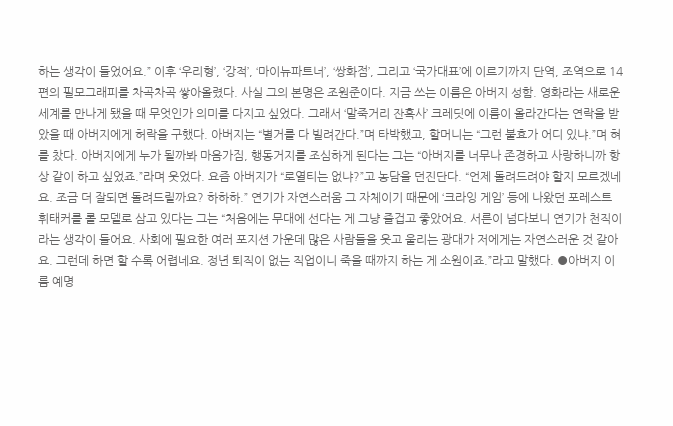하는 생각이 들었어요.” 이후 ‘우리형’, ‘강적’, ‘마이뉴파트너’, ‘쌍화점’, 그리고 ‘국가대표’에 이르기까지 단역, 조역으로 14편의 필모그래피를 차곡차곡 쌓아올렸다. 사실 그의 본명은 조원준이다. 지금 쓰는 이름은 아버지 성함. 영화라는 새로운 세계를 만나게 됐을 때 무엇인가 의미를 다지고 싶었다. 그래서 ‘말죽거리 잔혹사’ 크레딧에 이름이 올라간다는 연락을 받았을 때 아버지에게 허락을 구했다. 아버지는 “별거를 다 빌려간다.”며 타박했고, 할머니는 “그런 불효가 어디 있냐.”며 혀를 찼다. 아버지에게 누가 될까봐 마음가짐, 행동거지를 조심하게 된다는 그는 “아버지를 너무나 존경하고 사랑하니까 항상 같이 하고 싶었죠.”라며 웃었다. 요즘 아버지가 “로열티는 없냐?”고 농담을 던진단다. “언제 돌려드려야 할지 모르겠네요. 조금 더 잘되면 돌려드릴까요? 하하하.” 연기가 자연스러움 그 자체이기 때문에 ‘크라잉 게임’ 등에 나왔던 포레스트 휘태커를 롤 모델로 삼고 있다는 그는 “처음에는 무대에 선다는 게 그냥 즐겁고 좋았어요. 서른이 넘다보니 연기가 천직이라는 생각이 들어요. 사회에 필요한 여러 포지션 가운데 많은 사람들을 웃고 울리는 광대가 저에게는 자연스러운 것 같아요. 그런데 하면 할 수록 어렵네요. 정년 퇴직이 없는 직업이니 죽을 때까지 하는 게 소원이죠.”라고 말했다. ●아버지 이름 예명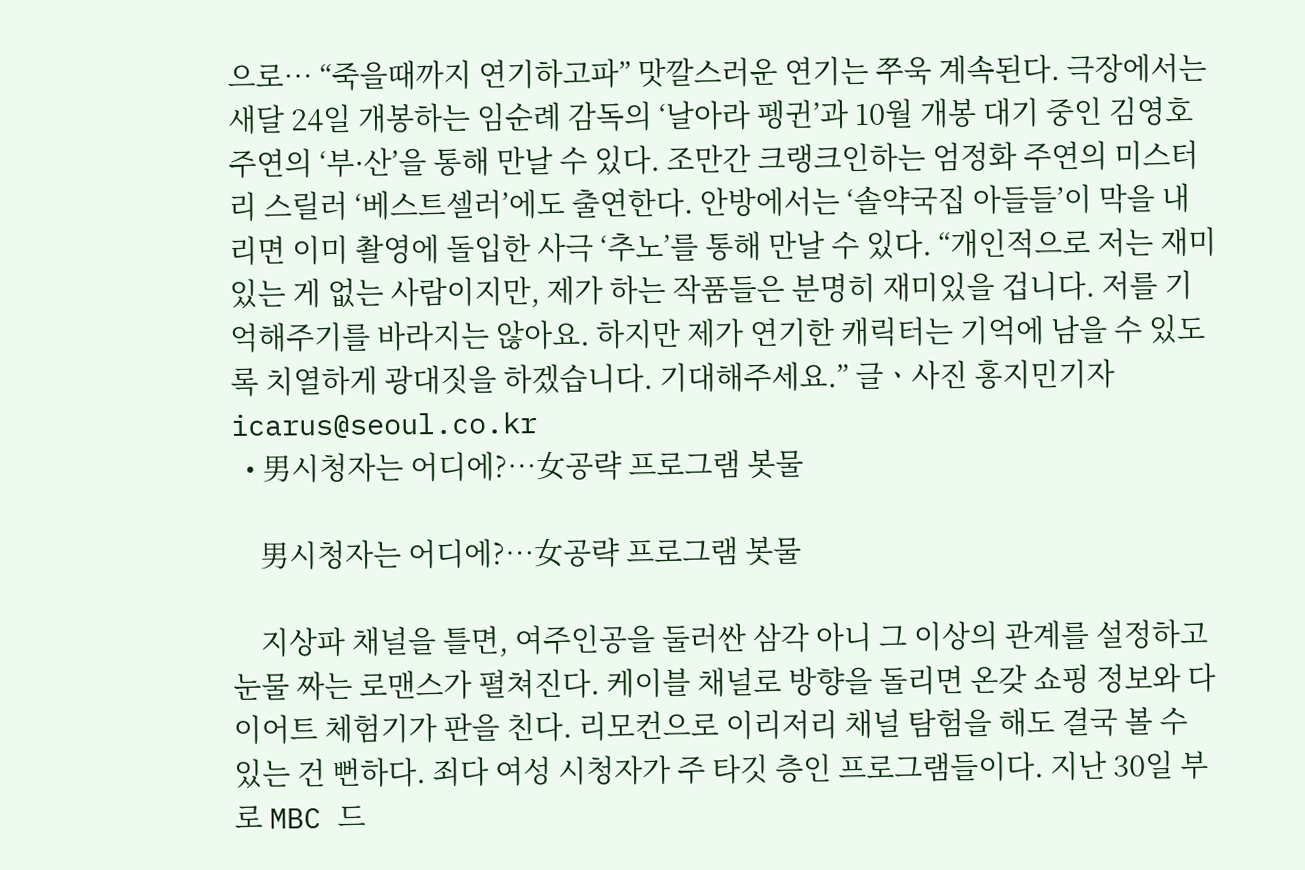으로… “죽을때까지 연기하고파” 맛깔스러운 연기는 쭈욱 계속된다. 극장에서는 새달 24일 개봉하는 임순례 감독의 ‘날아라 펭귄’과 10월 개봉 대기 중인 김영호 주연의 ‘부·산’을 통해 만날 수 있다. 조만간 크랭크인하는 엄정화 주연의 미스터리 스릴러 ‘베스트셀러’에도 출연한다. 안방에서는 ‘솔약국집 아들들’이 막을 내리면 이미 촬영에 돌입한 사극 ‘추노’를 통해 만날 수 있다. “개인적으로 저는 재미있는 게 없는 사람이지만, 제가 하는 작품들은 분명히 재미있을 겁니다. 저를 기억해주기를 바라지는 않아요. 하지만 제가 연기한 캐릭터는 기억에 남을 수 있도록 치열하게 광대짓을 하겠습니다. 기대해주세요.” 글ㆍ사진 홍지민기자 icarus@seoul.co.kr
  • 男시청자는 어디에?…女공략 프로그램 봇물

    男시청자는 어디에?…女공략 프로그램 봇물

    지상파 채널을 틀면, 여주인공을 둘러싼 삼각 아니 그 이상의 관계를 설정하고 눈물 짜는 로맨스가 펼쳐진다. 케이블 채널로 방향을 돌리면 온갖 쇼핑 정보와 다이어트 체험기가 판을 친다. 리모컨으로 이리저리 채널 탐험을 해도 결국 볼 수 있는 건 뻔하다. 죄다 여성 시청자가 주 타깃 층인 프로그램들이다. 지난 30일 부로 MBC 드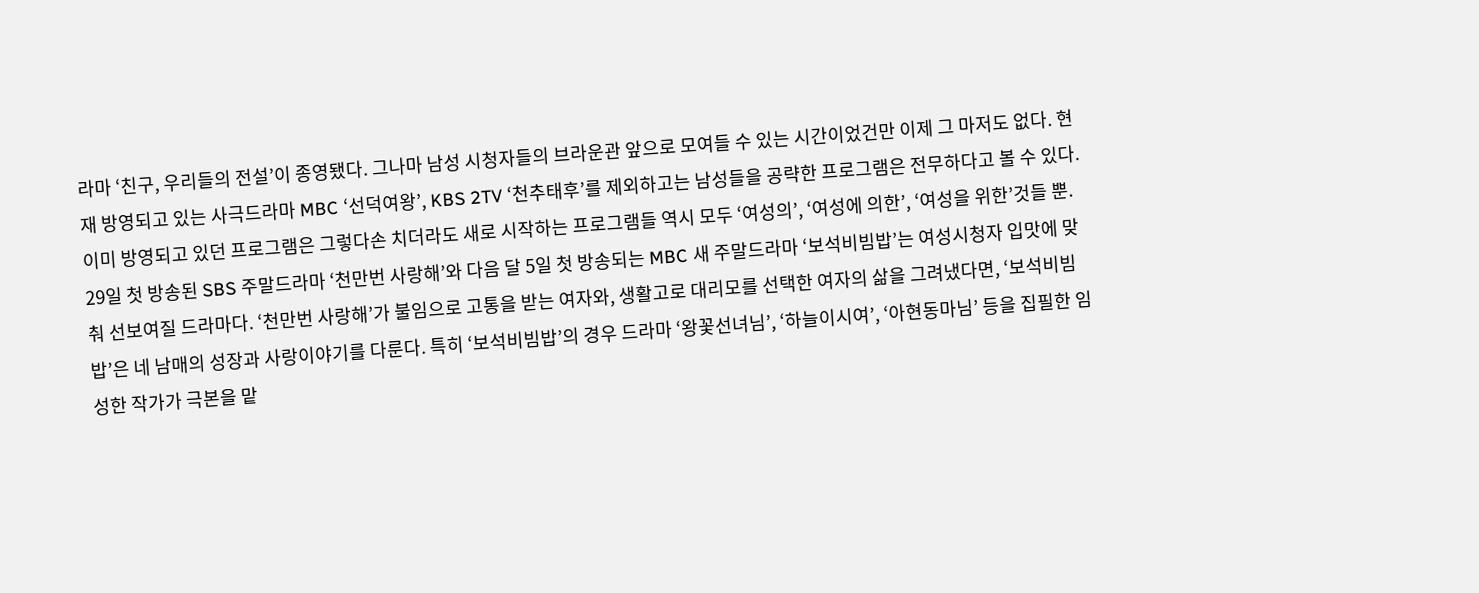라마 ‘친구, 우리들의 전설’이 종영됐다. 그나마 남성 시청자들의 브라운관 앞으로 모여들 수 있는 시간이었건만 이제 그 마저도 없다. 현재 방영되고 있는 사극드라마 MBC ‘선덕여왕’, KBS 2TV ‘천추태후’를 제외하고는 남성들을 공략한 프로그램은 전무하다고 볼 수 있다. 이미 방영되고 있던 프로그램은 그렇다손 치더라도 새로 시작하는 프로그램들 역시 모두 ‘여성의’, ‘여성에 의한’, ‘여성을 위한’것들 뿐. 29일 첫 방송된 SBS 주말드라마 ‘천만번 사랑해’와 다음 달 5일 첫 방송되는 MBC 새 주말드라마 ‘보석비빔밥’는 여성시청자 입맛에 맞춰 선보여질 드라마다. ‘천만번 사랑해’가 불임으로 고통을 받는 여자와, 생활고로 대리모를 선택한 여자의 삶을 그려냈다면, ‘보석비빔밥’은 네 남매의 성장과 사랑이야기를 다룬다. 특히 ‘보석비빔밥’의 경우 드라마 ‘왕꽃선녀님’, ‘하늘이시여’, ‘아현동마님’ 등을 집필한 임성한 작가가 극본을 맡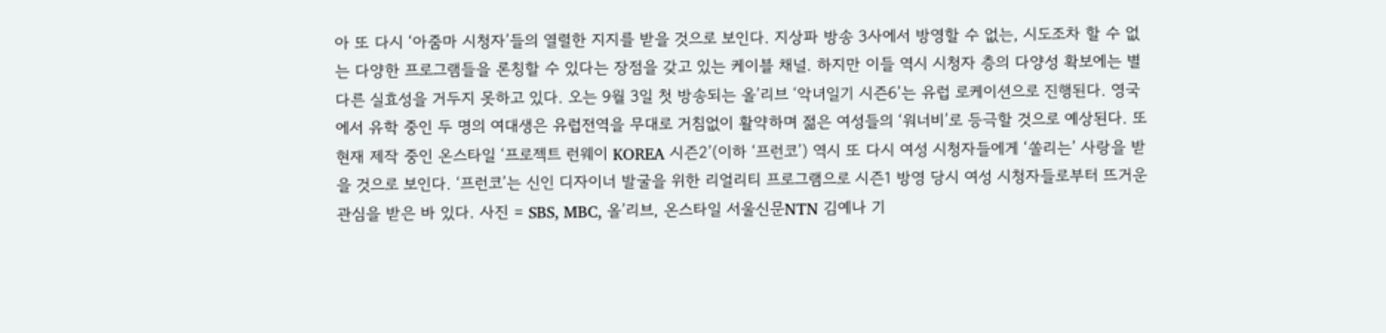아 또 다시 ‘아줌마 시청자’들의 열렬한 지지를 받을 것으로 보인다. 지상파 방송 3사에서 방영할 수 없는, 시도조차 할 수 없는 다양한 프로그램들을 론칭할 수 있다는 장점을 갖고 있는 케이블 채널. 하지만 이들 역시 시청자 층의 다양성 확보에는 별다른 실효성을 거두지 못하고 있다. 오는 9월 3일 첫 방송되는 올’리브 ‘악녀일기 시즌6’는 유럽 로케이션으로 진행된다. 영국에서 유학 중인 두 명의 여대생은 유럽전역을 무대로 거침없이 활약하며 젊은 여성들의 ‘워너비’로 등극할 것으로 예상된다. 또 현재 제작 중인 온스타일 ‘프로젝트 런웨이 KOREA 시즌2’(이하 ‘프런코’) 역시 또 다시 여성 시청자들에게 ‘쏠리는’ 사랑을 받을 것으로 보인다. ‘프런코’는 신인 디자이너 발굴을 위한 리얼리티 프로그램으로 시즌1 방영 당시 여성 시청자들로부터 뜨거운 관심을 받은 바 있다. 사진 = SBS, MBC, 올’리브, 온스타일 서울신문NTN 김예나 기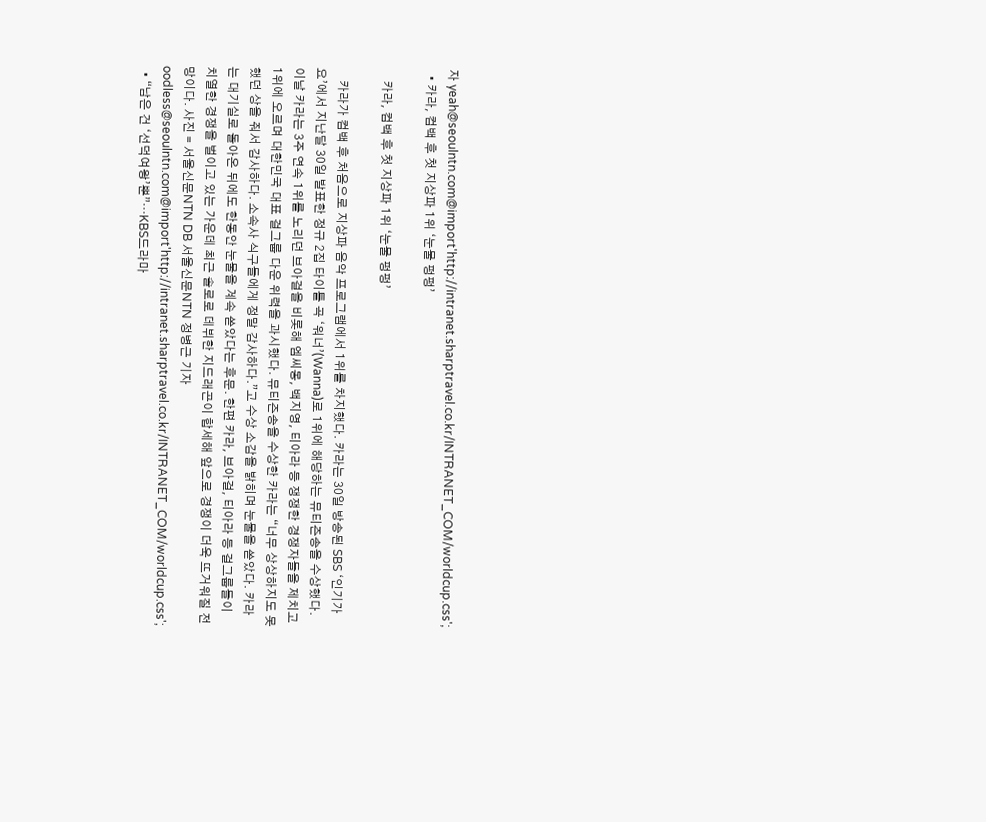자 yeah@seoulntn.com@import'http://intranet.sharptravel.co.kr/INTRANET_COM/worldcup.css';
  • 카라, 컴백 후 첫 지상파 1위 ‘눈물 펑펑’

    카라, 컴백 후 첫 지상파 1위 ‘눈물 펑펑’

    카라가 컴백 후 처음으로 지상파 음악 프로그램에서 1위를 차지했다. 카라는 30일 방송된 SBS ‘인기가요’에서 지난달 30일 발표한 정규 2집 타이틀 곡 ‘워너’(Wanna)로 1위에 해당하는 뮤티즌송을 수상했다. 이날 카라는 3주 연속 1위를 노리던 브아걸을 비롯해 엠씨몽, 백지영, 티아라 등 쟁쟁한 경쟁자들을 제치고 1위에 오르며 대한민국 대표 걸그룹 다운 위력을 과시했다. 뮤티즌송을 수상한 카라는 “너무 상상하지도 못했던 상을 줘서 감사하다. 소속사 식구들에게 정말 감사하다.”고 수상 소감을 밝히며 눈물을 쏟았다. 카라는 대기실로 돌아온 뒤에도 한동안 눈물을 계속 쏟았다는 후문. 한편 카라, 브아걸, 티아라 등 걸그룹들이 치열한 경쟁을 벌이고 있는 가운데 최근 솔로로 데뷔한 지드래곤이 합세해 앞으로 경쟁이 더욱 뜨거워질 전망이다. 사진 = 서울신문NTN DB 서울신문NTN 정병근 기자 oodless@seoulntn.com@import'http://intranet.sharptravel.co.kr/INTRANET_COM/worldcup.css';
  • “남은 건 ‘선덕여왕’뿐”…KBS드라마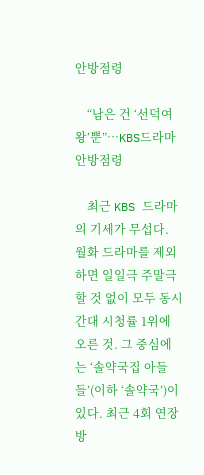안방점령

    “남은 건 ‘선덕여왕’뿐”…KBS드라마 안방점령

    최근 KBS 드라마의 기세가 무섭다. 월화 드라마를 제외하면 일일극 주말극 할 것 없이 모두 동시간대 시청률 1위에 오른 것. 그 중심에는 ‘솔약국집 아들들’(이하 ‘솔약국’)이 있다. 최근 4회 연장방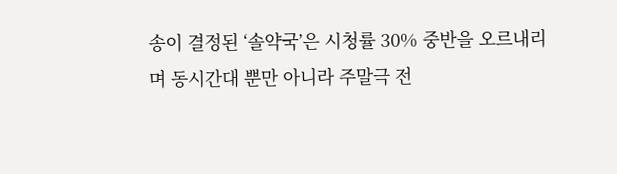송이 결정된 ‘솔약국’은 시청률 30% 중반을 오르내리며 동시간대 뿐만 아니라 주말극 전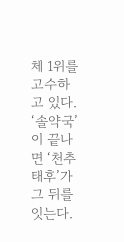체 1위를 고수하고 있다. ‘솔약국’이 끝나면 ‘천추태후’가 그 뒤를 잇는다.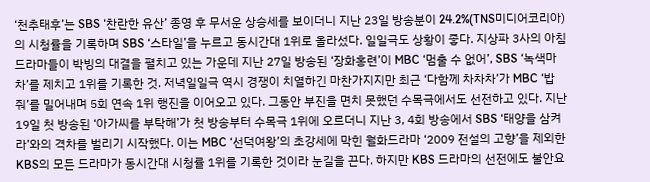‘천추태후’는 SBS ‘찬란한 유산’ 종영 후 무서운 상승세를 보이더니 지난 23일 방송분이 24.2%(TNS미디어코리아)의 시청률을 기록하며 SBS ‘스타일’을 누르고 동시간대 1위로 올라섰다. 일일극도 상황이 좋다. 지상파 3사의 아침드라마들이 박빙의 대결을 펼치고 있는 가운데 지난 27일 방송된 ‘장화홍련’이 MBC ‘멈출 수 없어’, SBS ‘녹색마차’를 제치고 1위를 기록한 것. 저녁일일극 역시 경쟁이 치열하긴 마찬가지지만 최근 ‘다함께 차차차’가 MBC ‘밥줘’를 밀어내며 5회 연속 1위 행진을 이어오고 있다. 그동안 부진을 면치 못했던 수목극에서도 선전하고 있다. 지난 19일 첫 방송된 ‘아가씨를 부탁해’가 첫 방송부터 수목극 1위에 오르더니 지난 3, 4회 방송에서 SBS ‘태양을 삼켜라’와의 격차를 벌리기 시작했다. 이는 MBC ‘선덕여왕’의 초강세에 막힌 월화드라마 ‘2009 전설의 고향’을 제외한 KBS의 모든 드라마가 동시간대 시청률 1위를 기록한 것이라 눈길을 끈다. 하지만 KBS 드라마의 선전에도 불안요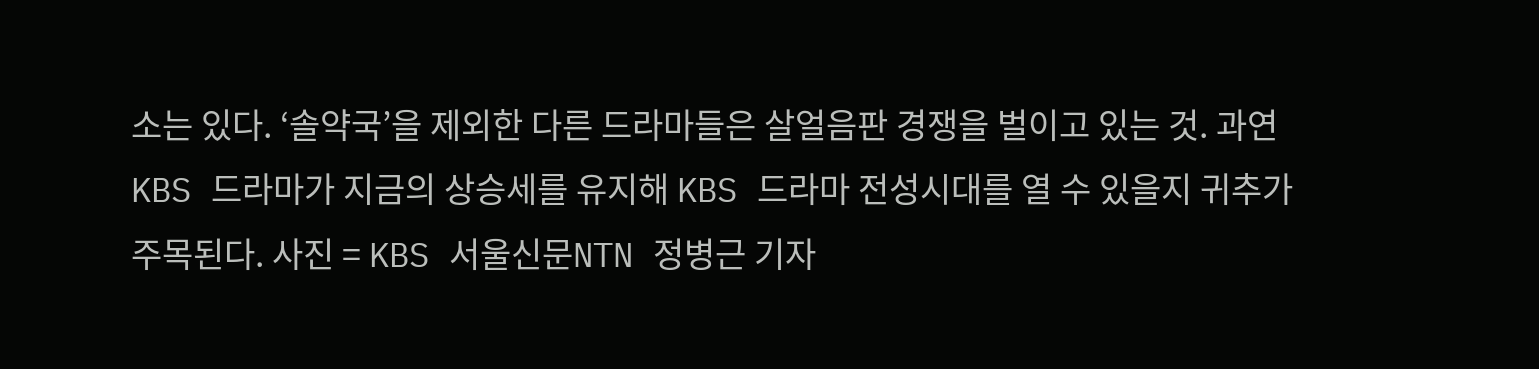소는 있다. ‘솔약국’을 제외한 다른 드라마들은 살얼음판 경쟁을 벌이고 있는 것. 과연 KBS 드라마가 지금의 상승세를 유지해 KBS 드라마 전성시대를 열 수 있을지 귀추가 주목된다. 사진 = KBS 서울신문NTN 정병근 기자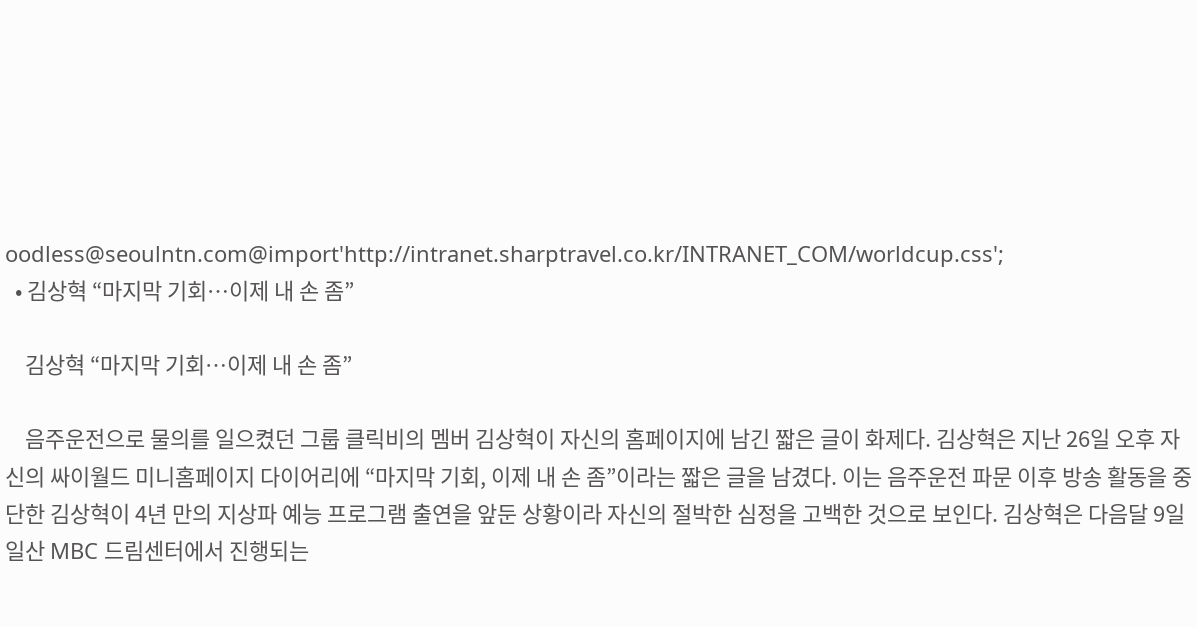oodless@seoulntn.com@import'http://intranet.sharptravel.co.kr/INTRANET_COM/worldcup.css';
  • 김상혁 “마지막 기회…이제 내 손 좀”

    김상혁 “마지막 기회…이제 내 손 좀”

    음주운전으로 물의를 일으켰던 그룹 클릭비의 멤버 김상혁이 자신의 홈페이지에 남긴 짧은 글이 화제다. 김상혁은 지난 26일 오후 자신의 싸이월드 미니홈페이지 다이어리에 “마지막 기회, 이제 내 손 좀”이라는 짧은 글을 남겼다. 이는 음주운전 파문 이후 방송 활동을 중단한 김상혁이 4년 만의 지상파 예능 프로그램 출연을 앞둔 상황이라 자신의 절박한 심정을 고백한 것으로 보인다. 김상혁은 다음달 9일 일산 MBC 드림센터에서 진행되는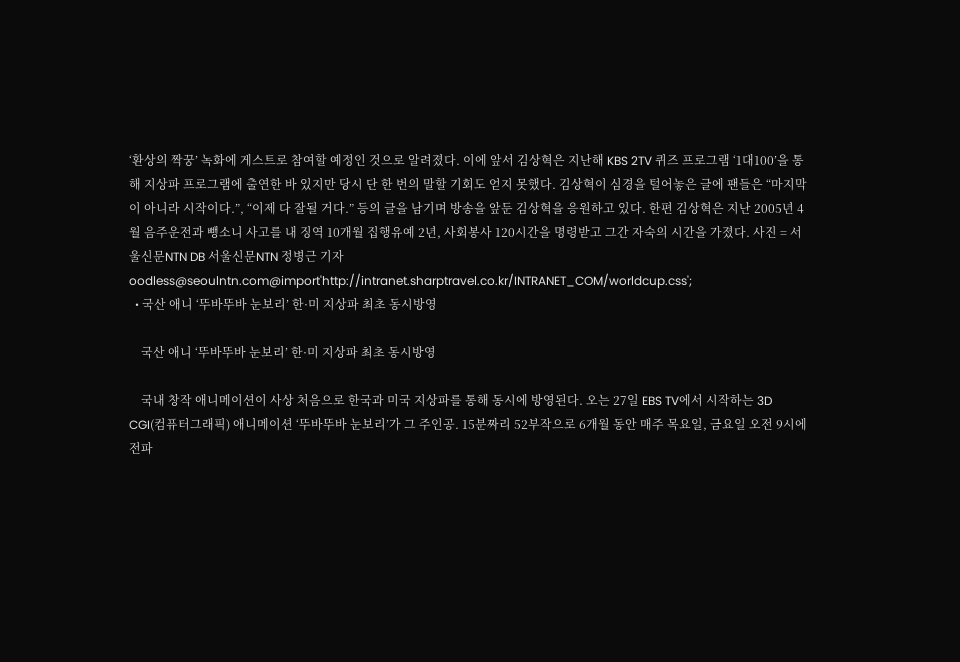‘환상의 짝꿍’ 녹화에 게스트로 참여할 예정인 것으로 알려졌다. 이에 앞서 김상혁은 지난해 KBS 2TV 퀴즈 프로그램 ‘1대100’을 통해 지상파 프로그램에 출연한 바 있지만 당시 단 한 번의 말할 기회도 얻지 못했다. 김상혁이 심경을 털어놓은 글에 팬들은 “마지막이 아니라 시작이다.”, “이제 다 잘될 거다.” 등의 글을 남기며 방송을 앞둔 김상혁을 응원하고 있다. 한편 김상혁은 지난 2005년 4월 음주운전과 뺑소니 사고를 내 징역 10개월 집행유예 2년, 사회봉사 120시간을 명령받고 그간 자숙의 시간을 가졌다. 사진 = 서울신문NTN DB 서울신문NTN 정병근 기자 oodless@seoulntn.com@import'http://intranet.sharptravel.co.kr/INTRANET_COM/worldcup.css';
  • 국산 애니 ‘뚜바뚜바 눈보리’ 한·미 지상파 최초 동시방영

    국산 애니 ‘뚜바뚜바 눈보리’ 한·미 지상파 최초 동시방영

    국내 창작 애니메이션이 사상 처음으로 한국과 미국 지상파를 통해 동시에 방영된다. 오는 27일 EBS TV에서 시작하는 3D CGI(컴퓨터그래픽) 애니메이션 ‘뚜바뚜바 눈보리’가 그 주인공. 15분짜리 52부작으로 6개월 동안 매주 목요일, 금요일 오전 9시에 전파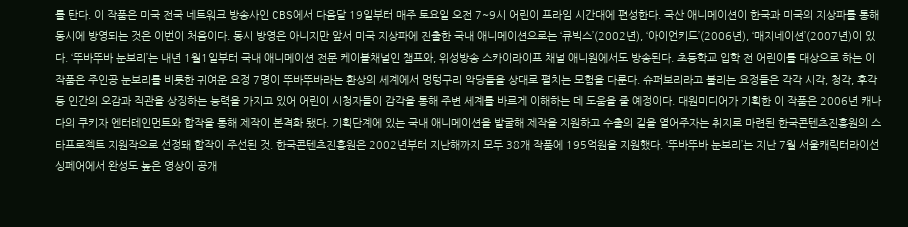를 탄다. 이 작품은 미국 전국 네트워크 방송사인 CBS에서 다음달 19일부터 매주 토요일 오전 7~9시 어린이 프라임 시간대에 편성한다. 국산 애니메이션이 한국과 미국의 지상파를 통해 동시에 방영되는 것은 이번이 처음이다. 동시 방영은 아니지만 앞서 미국 지상파에 진출한 국내 애니메이션으로는 ‘큐빅스’(2002년), ‘아이언키드’(2006년), ‘매지네이션’(2007년)이 있다. ‘뚜바뚜바 눈보리’는 내년 1월1일부터 국내 애니메이션 전문 케이블채널인 챔프와, 위성방송 스카이라이프 채널 애니원에서도 방송된다. 초등학교 입학 전 어린이를 대상으로 하는 이 작품은 주인공 눈보리를 비롯한 귀여운 요정 7명이 뚜바뚜바라는 환상의 세계에서 멍텅구리 악당들을 상대로 펼치는 모험을 다룬다. 슈퍼보리라고 불리는 요정들은 각각 시각, 청각, 후각 등 인간의 오감과 직관을 상징하는 능력을 가지고 있어 어린이 시청자들이 감각을 통해 주변 세계를 바르게 이해하는 데 도움을 줄 예정이다. 대원미디어가 기획한 이 작품은 2006년 캐나다의 쿠키자 엔터테인먼트와 합작을 통해 제작이 본격화 됐다. 기획단계에 있는 국내 애니메이션을 발굴해 제작을 지원하고 수출의 길을 열어주자는 취지로 마련된 한국콘텐츠진흥원의 스타프로젝트 지원작으로 선정돼 합작이 주선된 것. 한국콘텐츠진흥원은 2002년부터 지난해까지 모두 38개 작품에 195억원을 지원했다. ‘뚜바뚜바 눈보리’는 지난 7월 서울캐릭터라이선싱페어에서 완성도 높은 영상이 공개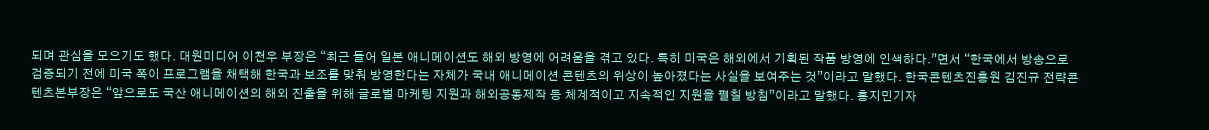되며 관심을 모으기도 했다. 대원미디어 이천우 부장은 “최근 들어 일본 애니메이션도 해외 방영에 어려움을 겪고 있다. 특히 미국은 해외에서 기획된 작품 방영에 인색하다.”면서 “한국에서 방송으로 검증되기 전에 미국 쪽이 프로그램을 채택해 한국과 보조를 맞춰 방영한다는 자체가 국내 애니메이션 콘텐츠의 위상이 높아졌다는 사실을 보여주는 것”이라고 말했다. 한국콘텐츠진흥원 김진규 전략콘텐츠본부장은 “앞으로도 국산 애니메이션의 해외 진출을 위해 글로벌 마케팅 지원과 해외공동제작 등 체계적이고 지속적인 지원을 펼칠 방침”이라고 말했다. 홍지민기자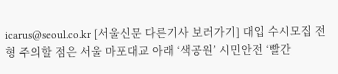icarus@seoul.co.kr [서울신문 다른기사 보러가기] 대입 수시모집 전형 주의할 점은 서울 마포대교 아래 ‘색공원’ 시민안전 ‘빨간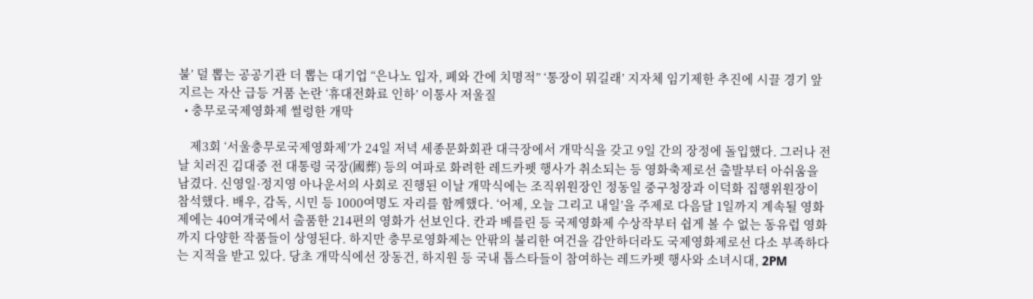불’ 덜 뽑는 공공기관 더 뽑는 대기업 “은나노 입자, 폐와 간에 치명적” ‘통장이 뭐길래’ 지자체 임기제한 추진에 시끌 경기 앞지르는 자산 급등 거품 논란 ‘휴대전화료 인하’ 이통사 저울질
  • 충무로국제영화제 썰렁한 개막

    제3회 ‘서울충무로국제영화제’가 24일 저녁 세종문화회관 대극장에서 개막식을 갖고 9일 간의 장정에 돌입했다. 그러나 전날 치러진 김대중 전 대통령 국장(國葬) 등의 여파로 화려한 레드카펫 행사가 취소되는 등 영화축제로선 출발부터 아쉬움을 남겼다. 신영일·정지영 아나운서의 사회로 진행된 이날 개막식에는 조직위원장인 정동일 중구청장과 이덕화 집행위원장이 참석했다. 배우, 감독, 시민 등 1000여명도 자리를 함께했다. ‘어제, 오늘 그리고 내일’을 주제로 다음달 1일까지 계속될 영화제에는 40여개국에서 출품한 214편의 영화가 선보인다. 칸과 베를린 등 국제영화제 수상작부터 쉽게 볼 수 없는 동유럽 영화까지 다양한 작품들이 상영된다. 하지만 충무로영화제는 안팎의 불리한 여건을 감안하더라도 국제영화제로선 다소 부족하다는 지적을 받고 있다. 당초 개막식에선 장동건, 하지원 등 국내 톱스타들이 참여하는 레드카펫 행사와 소녀시대, 2PM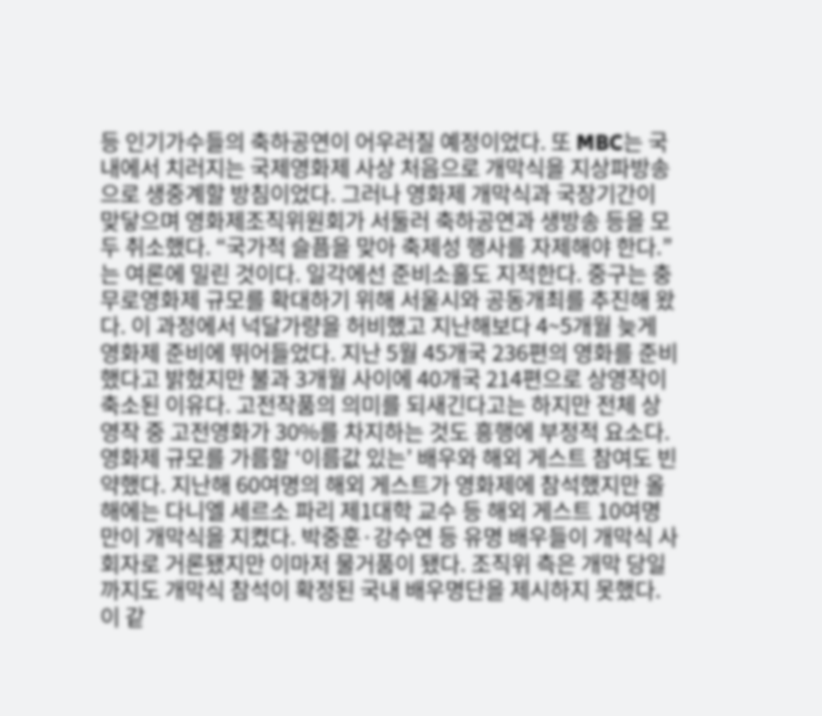등 인기가수들의 축하공연이 어우러질 예정이었다. 또 MBC는 국내에서 치러지는 국제영화제 사상 처음으로 개막식을 지상파방송으로 생중계할 방침이었다. 그러나 영화제 개막식과 국장기간이 맞닿으며 영화제조직위원회가 서둘러 축하공연과 생방송 등을 모두 취소했다. “국가적 슬픔을 맞아 축제성 행사를 자제해야 한다.”는 여론에 밀린 것이다. 일각에선 준비소홀도 지적한다. 중구는 충무로영화제 규모를 확대하기 위해 서울시와 공동개최를 추진해 왔다. 이 과정에서 넉달가량을 허비했고 지난해보다 4~5개월 늦게 영화제 준비에 뛰어들었다. 지난 5월 45개국 236편의 영화를 준비했다고 밝혔지만 불과 3개월 사이에 40개국 214편으로 상영작이 축소된 이유다. 고전작품의 의미를 되새긴다고는 하지만 전체 상영작 중 고전영화가 30%를 차지하는 것도 흥행에 부정적 요소다. 영화제 규모를 가름할 ‘이름값 있는’ 배우와 해외 게스트 참여도 빈약했다. 지난해 60여명의 해외 게스트가 영화제에 참석했지만 올해에는 다니엘 세르소 파리 제1대학 교수 등 해외 게스트 10여명만이 개막식을 지켰다. 박중훈·강수연 등 유명 배우들이 개막식 사회자로 거론됐지만 이마저 물거품이 됐다. 조직위 측은 개막 당일까지도 개막식 참석이 확정된 국내 배우명단을 제시하지 못했다. 이 같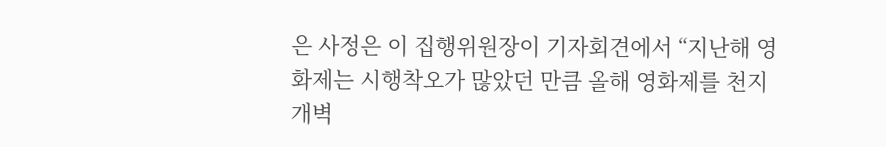은 사정은 이 집행위원장이 기자회견에서 “지난해 영화제는 시행착오가 많았던 만큼 올해 영화제를 천지개벽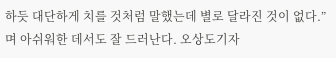하듯 대단하게 치를 것처럼 말했는데 별로 달라진 것이 없다.”며 아쉬워한 데서도 잘 드러난다. 오상도기자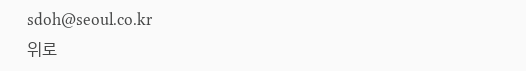sdoh@seoul.co.kr
위로